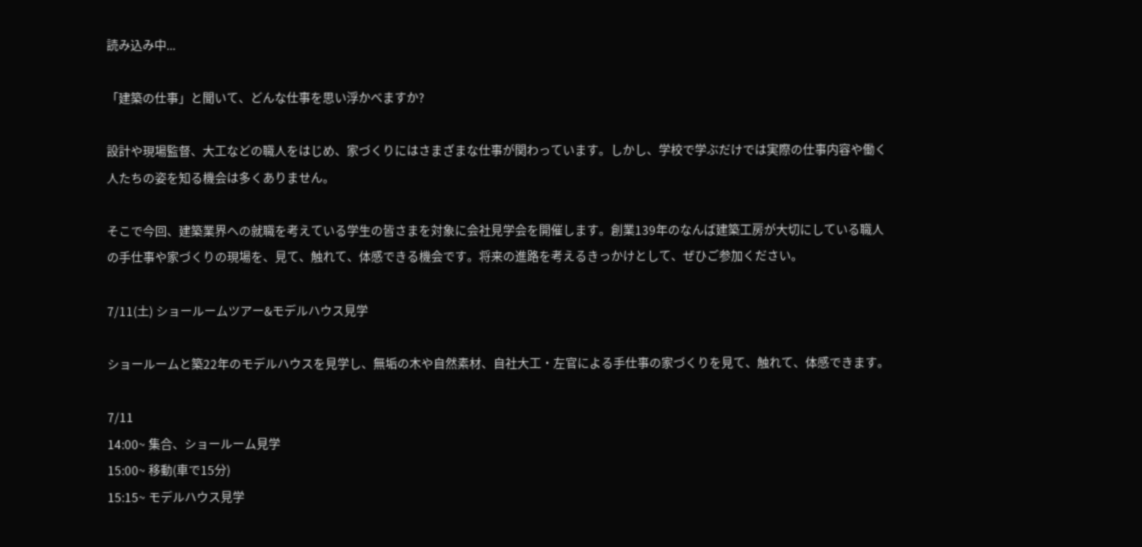読み込み中...

「建築の仕事」と聞いて、どんな仕事を思い浮かべますか?

設計や現場監督、大工などの職人をはじめ、家づくりにはさまざまな仕事が関わっています。しかし、学校で学ぶだけでは実際の仕事内容や働く人たちの姿を知る機会は多くありません。

そこで今回、建築業界への就職を考えている学生の皆さまを対象に会社見学会を開催します。創業139年のなんば建築工房が大切にしている職人の手仕事や家づくりの現場を、見て、触れて、体感できる機会です。将来の進路を考えるきっかけとして、ぜひご参加ください。

7/11(土) ショールームツアー&モデルハウス見学

ショールームと築22年のモデルハウスを見学し、無垢の木や自然素材、自社大工・左官による手仕事の家づくりを見て、触れて、体感できます。

7/11
14:00~ 集合、ショールーム見学
15:00~ 移動(車で15分)
15:15~ モデルハウス見学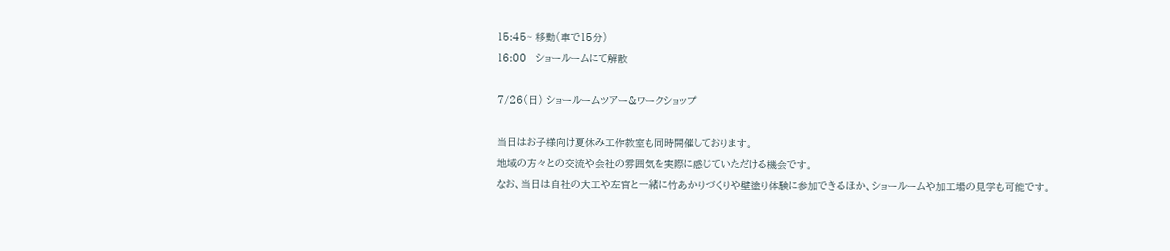15:45~ 移動(車で15分)
16:00   ショールームにて解散

7/26(日) ショールームツアー&ワークショップ

当日はお子様向け夏休み工作教室も同時開催しております。
地域の方々との交流や会社の雰囲気を実際に感じていただける機会です。
なお、当日は自社の大工や左官と一緒に竹あかりづくりや壁塗り体験に参加できるほか、ショールームや加工場の見学も可能です。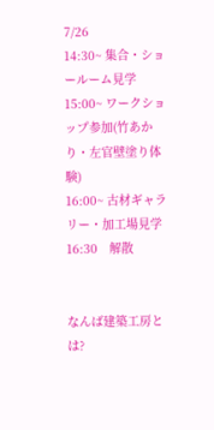7/26
14:30~ 集合・ショールーム見学
15:00~ ワークショップ参加(竹あかり・左官壁塗り体験)
16:00~ 古材ギャラリー・加工場見学
16:30    解散


なんば建築工房とは?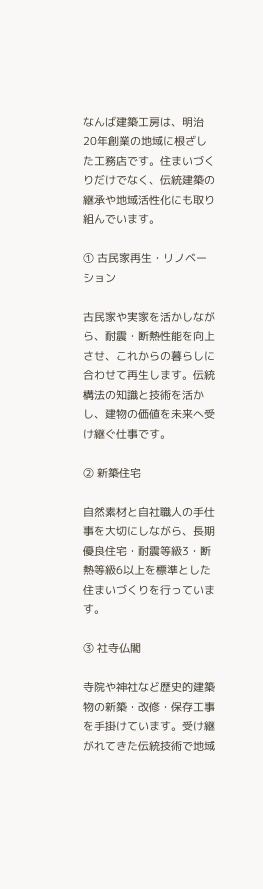なんば建築工房は、明治20年創業の地域に根ざした工務店です。住まいづくりだけでなく、伝統建築の継承や地域活性化にも取り組んでいます。

① 古民家再生・リノベーション

古民家や実家を活かしながら、耐震・断熱性能を向上させ、これからの暮らしに合わせて再生します。伝統構法の知識と技術を活かし、建物の価値を未来へ受け継ぐ仕事です。

② 新築住宅

自然素材と自社職人の手仕事を大切にしながら、長期優良住宅・耐震等級3・断熱等級6以上を標準とした住まいづくりを行っています。

③ 社寺仏閣

寺院や神社など歴史的建築物の新築・改修・保存工事を手掛けています。受け継がれてきた伝統技術で地域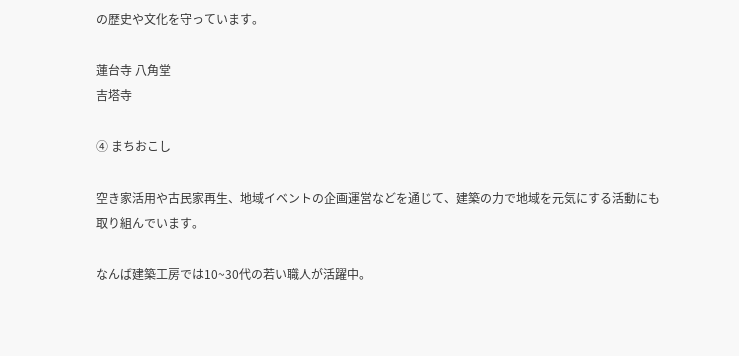の歴史や文化を守っています。

蓮台寺 八角堂
吉塔寺

④ まちおこし

空き家活用や古民家再生、地域イベントの企画運営などを通じて、建築の力で地域を元気にする活動にも取り組んでいます。

なんば建築工房では10~30代の若い職人が活躍中。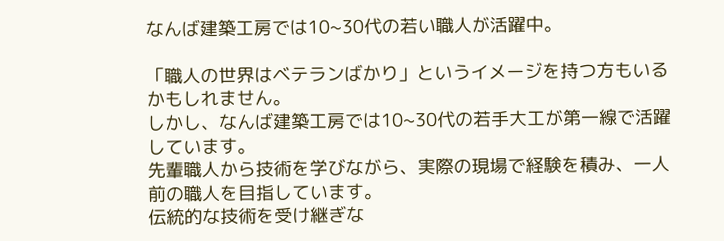なんば建築工房では10~30代の若い職人が活躍中。

「職人の世界はベテランばかり」というイメージを持つ方もいるかもしれません。
しかし、なんば建築工房では10~30代の若手大工が第一線で活躍しています。
先輩職人から技術を学びながら、実際の現場で経験を積み、一人前の職人を目指しています。
伝統的な技術を受け継ぎな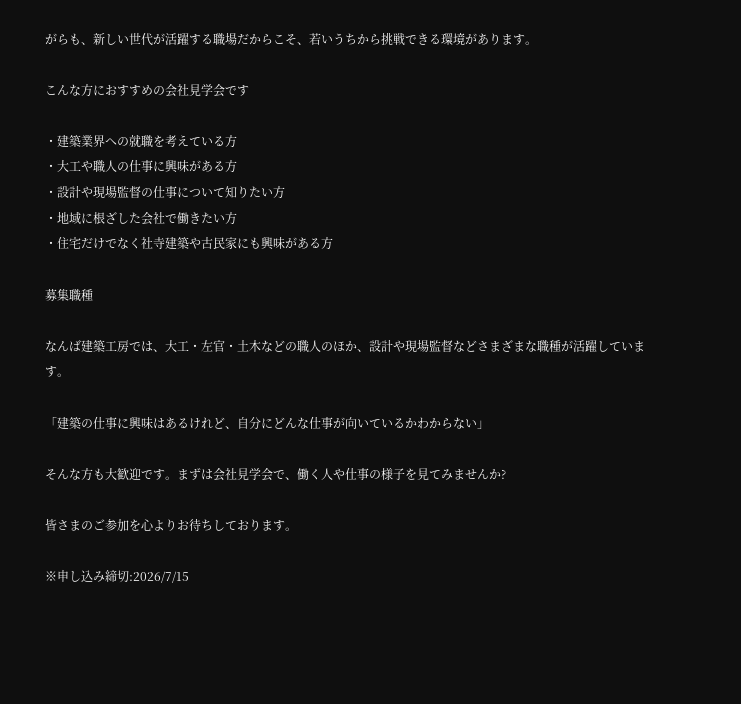がらも、新しい世代が活躍する職場だからこそ、若いうちから挑戦できる環境があります。

こんな方におすすめの会社見学会です

・建築業界への就職を考えている方
・大工や職人の仕事に興味がある方
・設計や現場監督の仕事について知りたい方
・地域に根ざした会社で働きたい方
・住宅だけでなく社寺建築や古民家にも興味がある方

募集職種

なんば建築工房では、大工・左官・土木などの職人のほか、設計や現場監督などさまざまな職種が活躍しています。

「建築の仕事に興味はあるけれど、自分にどんな仕事が向いているかわからない」

そんな方も大歓迎です。まずは会社見学会で、働く人や仕事の様子を見てみませんか?

皆さまのご参加を心よりお待ちしております。

※申し込み締切:2026/7/15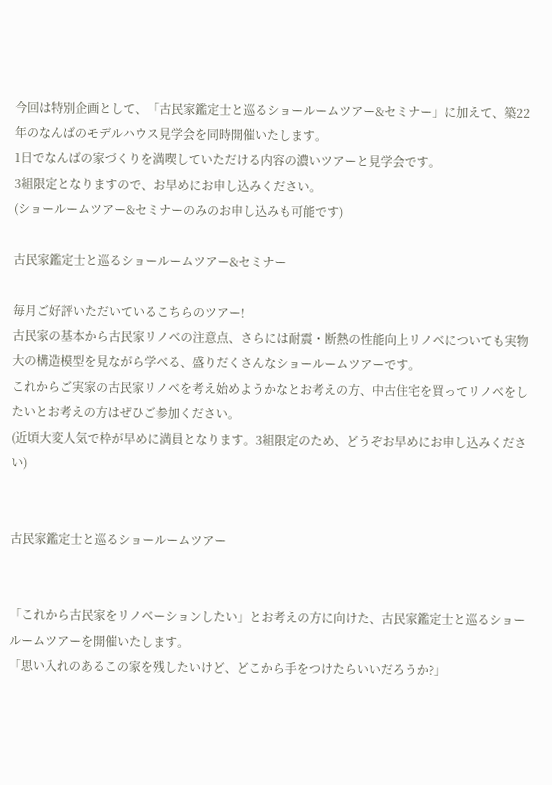今回は特別企画として、「古民家鑑定士と巡るショールームツアー&セミナー」に加えて、築22年のなんばのモデルハウス見学会を同時開催いたします。
1日でなんばの家づくりを満喫していただける内容の濃いツアーと見学会です。
3組限定となりますので、お早めにお申し込みください。
(ショールームツアー&セミナーのみのお申し込みも可能です)

古民家鑑定士と巡るショールームツアー&セミナー

毎月ご好評いただいているこちらのツアー!
古民家の基本から古民家リノベの注意点、さらには耐震・断熱の性能向上リノベについても実物大の構造模型を見ながら学べる、盛りだくさんなショールームツアーです。
これからご実家の古民家リノベを考え始めようかなとお考えの方、中古住宅を買ってリノベをしたいとお考えの方はぜひご参加ください。
(近頃大変人気で枠が早めに満員となります。3組限定のため、どうぞお早めにお申し込みください)


古民家鑑定士と巡るショールームツアー


「これから古民家をリノベーションしたい」とお考えの方に向けた、古民家鑑定士と巡るショールームツアーを開催いたします。
「思い入れのあるこの家を残したいけど、どこから手をつけたらいいだろうか?」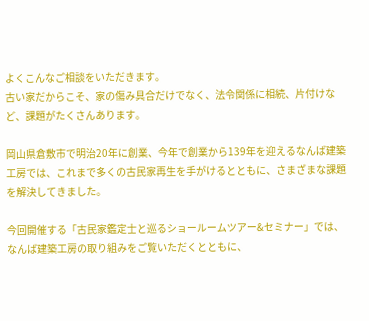よくこんなご相談をいただきます。
古い家だからこそ、家の傷み具合だけでなく、法令関係に相続、片付けなど、課題がたくさんあります。

岡山県倉敷市で明治20年に創業、今年で創業から139年を迎えるなんば建築工房では、これまで多くの古民家再生を手がけるとともに、さまざまな課題を解決してきました。

今回開催する「古民家鑑定士と巡るショールームツアー&セミナー」では、なんば建築工房の取り組みをご覧いただくとともに、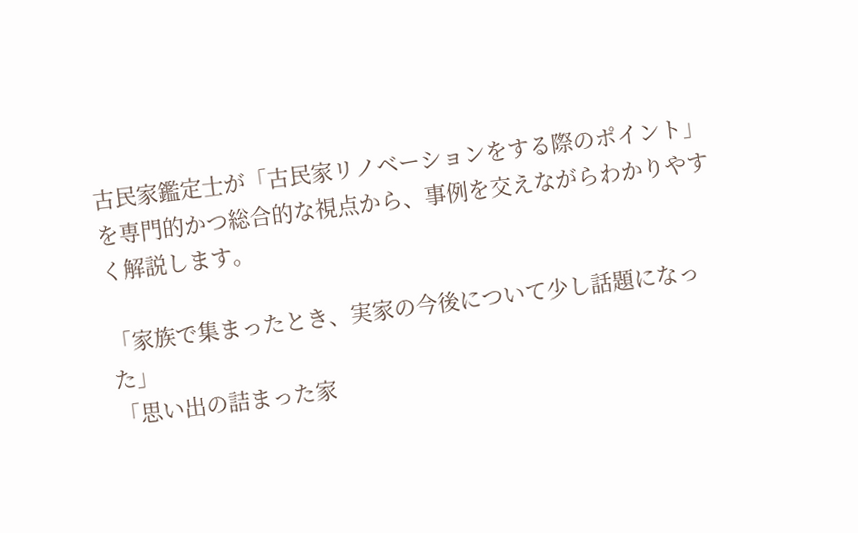古民家鑑定士が「古民家リノベーションをする際のポイント」を専門的かつ総合的な視点から、事例を交えながらわかりやすく解説します。

「家族で集まったとき、実家の今後について少し話題になった」
「思い出の詰まった家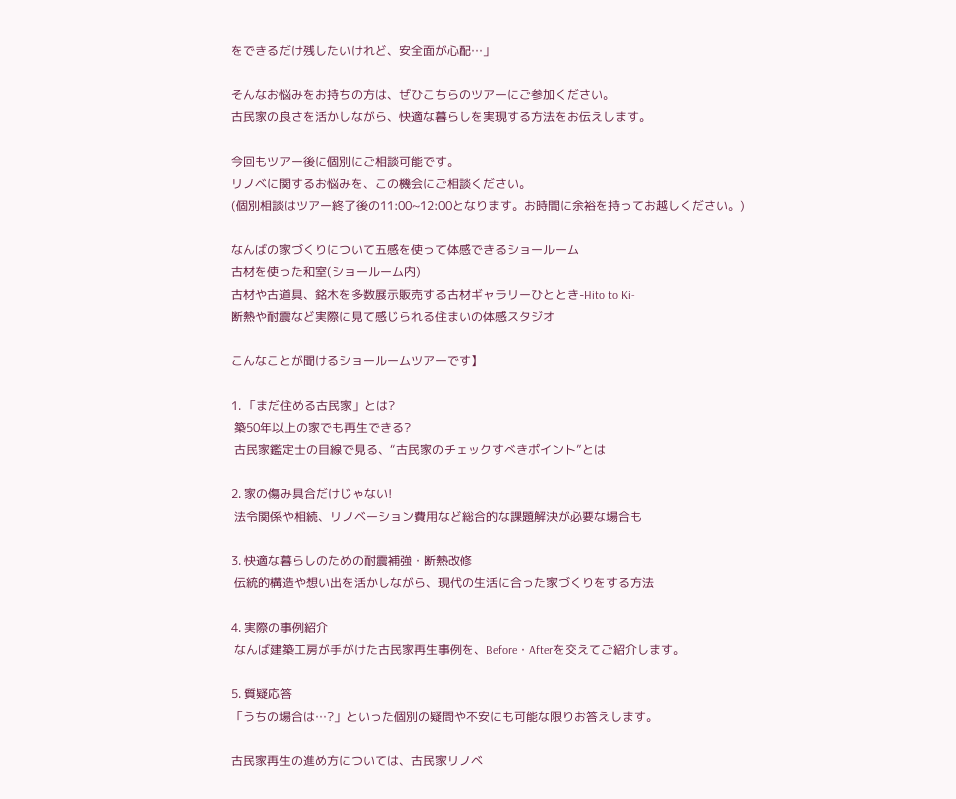をできるだけ残したいけれど、安全面が心配…」

そんなお悩みをお持ちの方は、ぜひこちらのツアーにご参加ください。
古民家の良さを活かしながら、快適な暮らしを実現する方法をお伝えします。

今回もツアー後に個別にご相談可能です。
リノベに関するお悩みを、この機会にご相談ください。
(個別相談はツアー終了後の11:00~12:00となります。お時間に余裕を持ってお越しください。)

なんばの家づくりについて五感を使って体感できるショールーム
古材を使った和室(ショールーム内)
古材や古道具、銘木を多数展示販売する古材ギャラリーひととき-Hito to Ki-
断熱や耐震など実際に見て感じられる住まいの体感スタジオ

こんなことが聞けるショールームツアーです】

1. 「まだ住める古民家」とは?
 築50年以上の家でも再生できる?
 古民家鑑定士の目線で見る、“古民家のチェックすべきポイント”とは

2. 家の傷み具合だけじゃない!
 法令関係や相続、リノベーション費用など総合的な課題解決が必要な場合も

3. 快適な暮らしのための耐震補強・断熱改修
 伝統的構造や想い出を活かしながら、現代の生活に合った家づくりをする方法

4. 実際の事例紹介
 なんば建築工房が手がけた古民家再生事例を、Before・Afterを交えてご紹介します。

5. 質疑応答
「うちの場合は…?」といった個別の疑問や不安にも可能な限りお答えします。

古民家再生の進め方については、古民家リノベ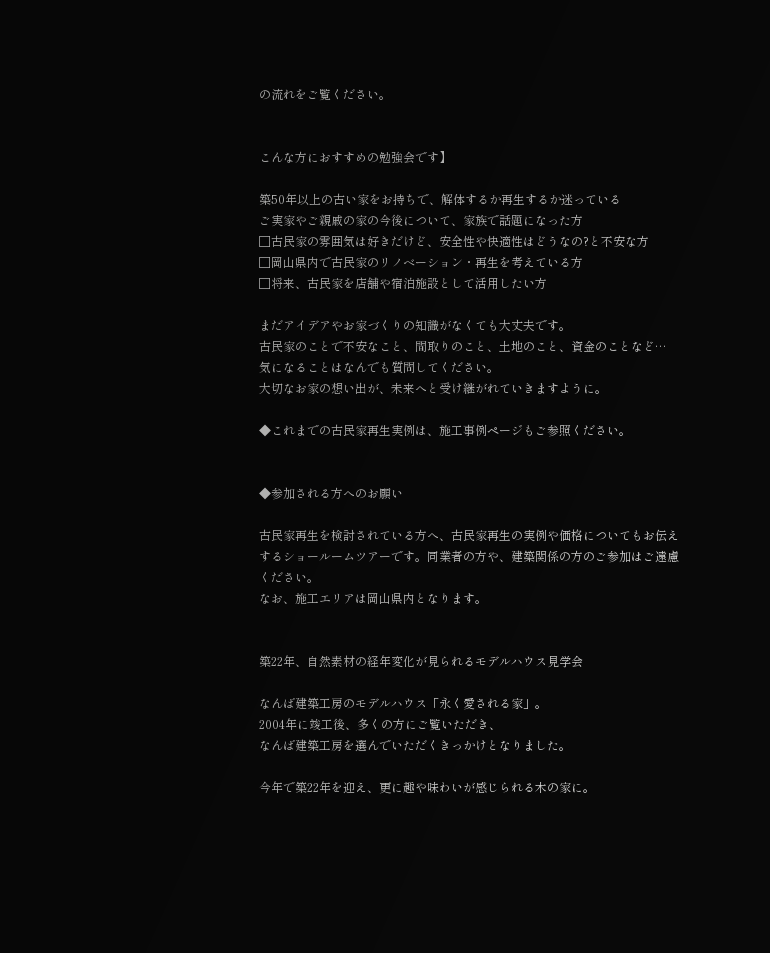の流れをご覧ください。


こんな方におすすめの勉強会です】

築50年以上の古い家をお持ちで、解体するか再生するか迷っている
ご実家やご親戚の家の今後について、家族で話題になった方
□古民家の雰囲気は好きだけど、安全性や快適性はどうなの?と不安な方
□岡山県内で古民家のリノベーション・再生を考えている方
□将来、古民家を店舗や宿泊施設として活用したい方

まだアイデアやお家づくりの知識がなくても大丈夫です。
古民家のことで不安なこと、間取りのこと、土地のこと、資金のことなど…
気になることはなんでも質問してください。
大切なお家の想い出が、未来へと受け継がれていきますように。

◆これまでの古民家再生実例は、施工事例ページもご参照ください。


◆参加される方へのお願い

古民家再生を検討されている方へ、古民家再生の実例や価格についてもお伝えするショールームツアーです。同業者の方や、建築関係の方のご参加はご遠慮ください。
なお、施工エリアは岡山県内となります。


築22年、自然素材の経年変化が見られるモデルハウス見学会

なんば建築工房のモデルハウス「永く愛される家」。
2004年に竣工後、多くの方にご覧いただき、
なんば建築工房を選んでいただくきっかけとなりました。

今年で築22年を迎え、更に趣や味わいが感じられる木の家に。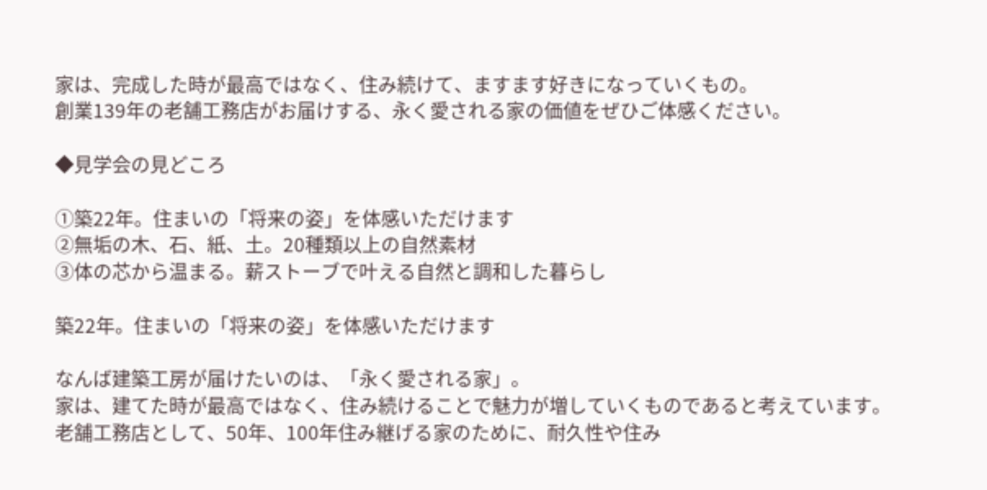家は、完成した時が最高ではなく、住み続けて、ますます好きになっていくもの。
創業139年の老舗工務店がお届けする、永く愛される家の価値をぜひご体感ください。

◆見学会の見どころ

①築22年。住まいの「将来の姿」を体感いただけます
②無垢の木、石、紙、土。20種類以上の自然素材
③体の芯から温まる。薪ストーブで叶える自然と調和した暮らし

築22年。住まいの「将来の姿」を体感いただけます

なんば建築工房が届けたいのは、「永く愛される家」。
家は、建てた時が最高ではなく、住み続けることで魅力が増していくものであると考えています。
老舗工務店として、50年、100年住み継げる家のために、耐久性や住み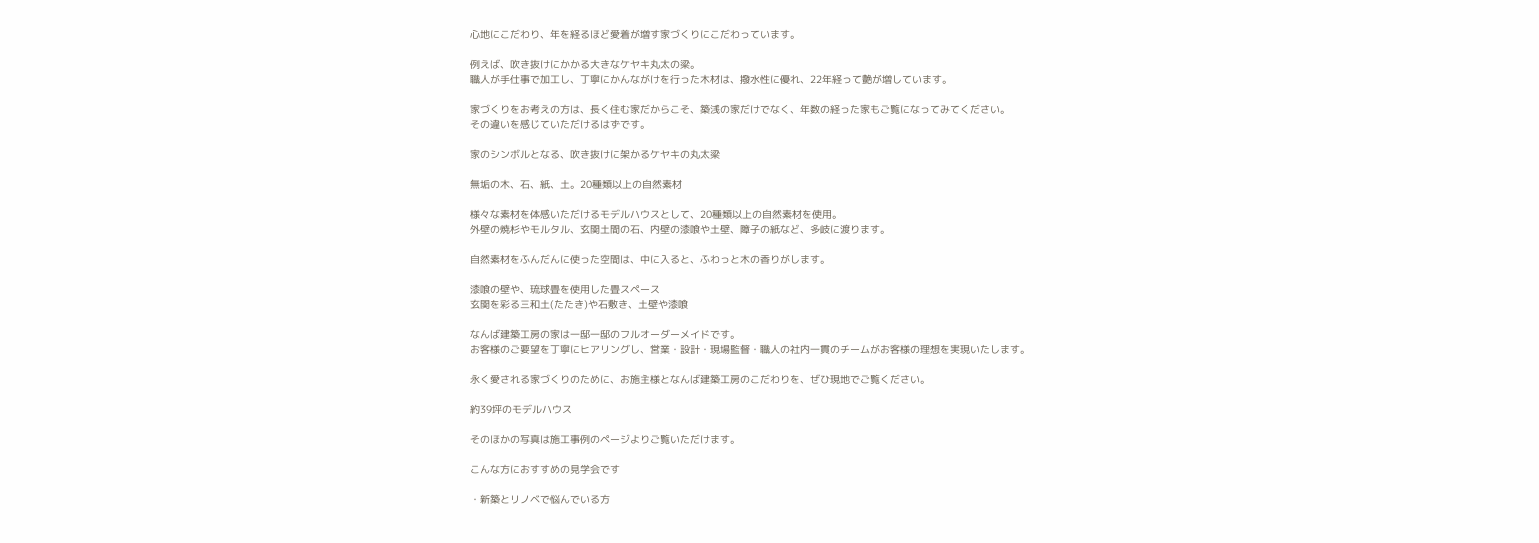心地にこだわり、年を経るほど愛着が増す家づくりにこだわっています。

例えば、吹き抜けにかかる大きなケヤキ丸太の梁。
職人が手仕事で加工し、丁寧にかんながけを行った木材は、撥水性に優れ、22年経って艶が増しています。

家づくりをお考えの方は、長く住む家だからこそ、築浅の家だけでなく、年数の経った家もご覧になってみてください。
その違いを感じていただけるはずです。

家のシンボルとなる、吹き抜けに架かるケヤキの丸太梁

無垢の木、石、紙、土。20種類以上の自然素材

様々な素材を体感いただけるモデルハウスとして、20種類以上の自然素材を使用。
外壁の焼杉やモルタル、玄関土間の石、内壁の漆喰や土壁、障子の紙など、多岐に渡ります。

自然素材をふんだんに使った空間は、中に入ると、ふわっと木の香りがします。

漆喰の壁や、琉球畳を使用した畳スペース
玄関を彩る三和土(たたき)や石敷き、土壁や漆喰

なんば建築工房の家は一邸一邸のフルオーダーメイドです。
お客様のご要望を丁寧にヒアリングし、営業・設計・現場監督・職人の社内一貫のチームがお客様の理想を実現いたします。

永く愛される家づくりのために、お施主様となんば建築工房のこだわりを、ぜひ現地でご覧ください。

約39坪のモデルハウス

そのほかの写真は施工事例のページよりご覧いただけます。

こんな方におすすめの見学会です

・新築とリノベで悩んでいる方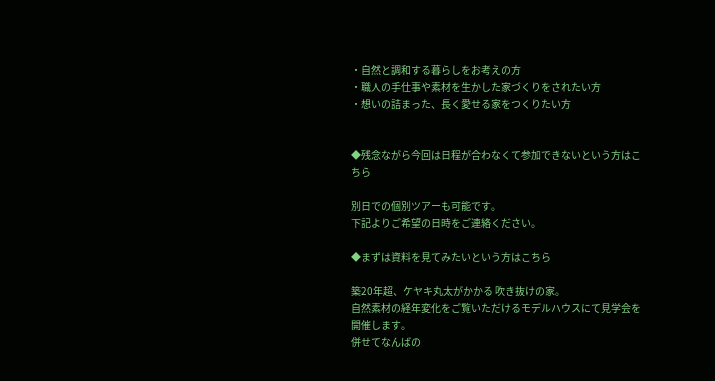・自然と調和する暮らしをお考えの方
・職人の手仕事や素材を生かした家づくりをされたい方
・想いの詰まった、長く愛せる家をつくりたい方


◆残念ながら今回は日程が合わなくて参加できないという方はこちら

別日での個別ツアーも可能です。
下記よりご希望の日時をご連絡ください。

◆まずは資料を見てみたいという方はこちら

築20年超、ケヤキ丸太がかかる 吹き抜けの家。
自然素材の経年変化をご覧いただけるモデルハウスにて見学会を開催します。
併せてなんばの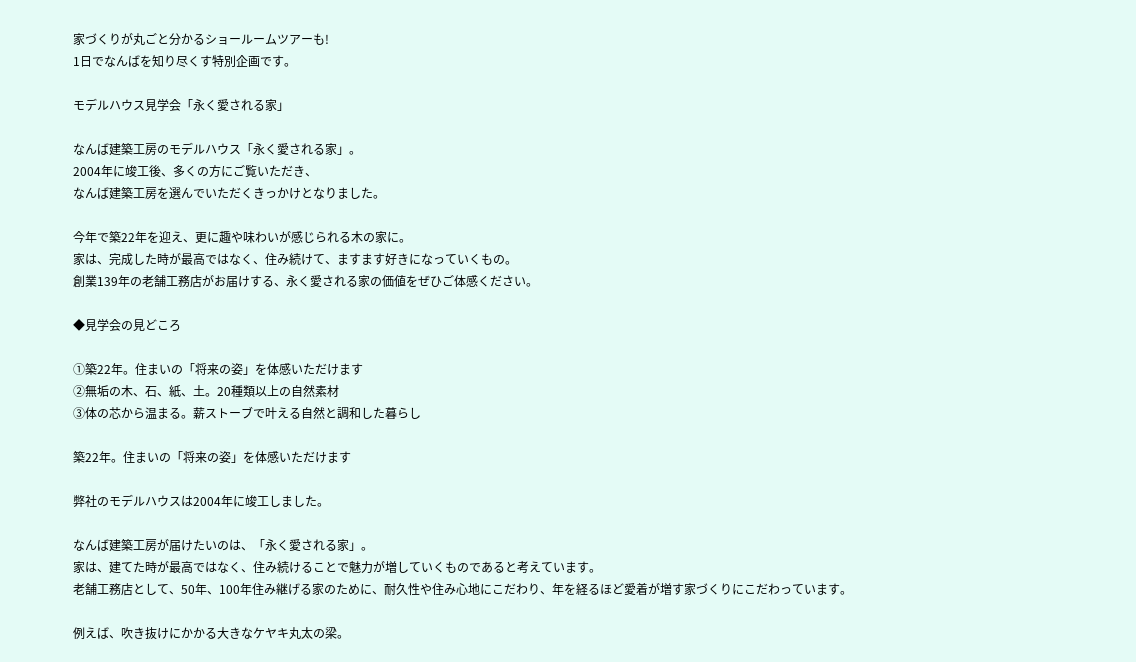家づくりが丸ごと分かるショールームツアーも!
1日でなんばを知り尽くす特別企画です。

モデルハウス見学会「永く愛される家」

なんば建築工房のモデルハウス「永く愛される家」。
2004年に竣工後、多くの方にご覧いただき、
なんば建築工房を選んでいただくきっかけとなりました。

今年で築22年を迎え、更に趣や味わいが感じられる木の家に。
家は、完成した時が最高ではなく、住み続けて、ますます好きになっていくもの。
創業139年の老舗工務店がお届けする、永く愛される家の価値をぜひご体感ください。

◆見学会の見どころ

①築22年。住まいの「将来の姿」を体感いただけます
②無垢の木、石、紙、土。20種類以上の自然素材
③体の芯から温まる。薪ストーブで叶える自然と調和した暮らし

築22年。住まいの「将来の姿」を体感いただけます

弊社のモデルハウスは2004年に竣工しました。

なんば建築工房が届けたいのは、「永く愛される家」。
家は、建てた時が最高ではなく、住み続けることで魅力が増していくものであると考えています。
老舗工務店として、50年、100年住み継げる家のために、耐久性や住み心地にこだわり、年を経るほど愛着が増す家づくりにこだわっています。

例えば、吹き抜けにかかる大きなケヤキ丸太の梁。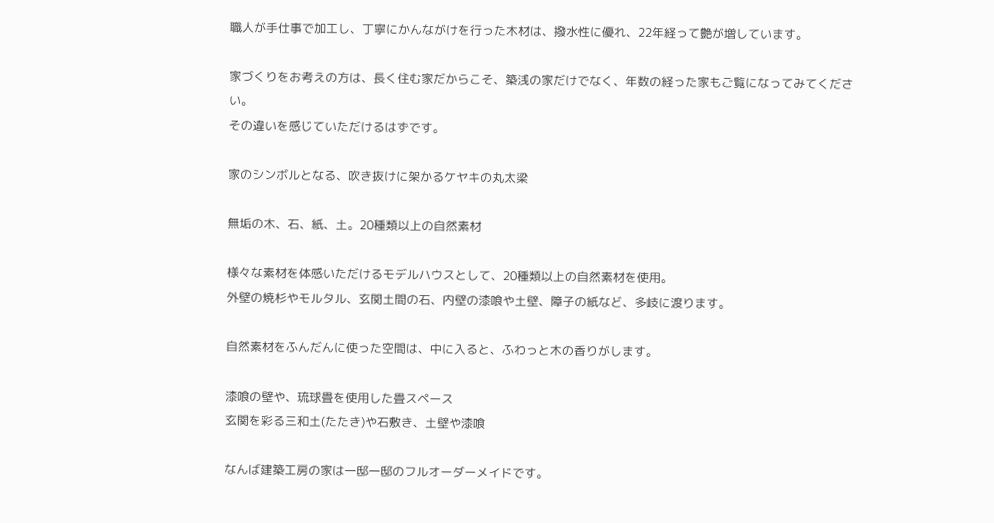職人が手仕事で加工し、丁寧にかんながけを行った木材は、撥水性に優れ、22年経って艶が増しています。

家づくりをお考えの方は、長く住む家だからこそ、築浅の家だけでなく、年数の経った家もご覧になってみてください。
その違いを感じていただけるはずです。

家のシンボルとなる、吹き抜けに架かるケヤキの丸太梁

無垢の木、石、紙、土。20種類以上の自然素材

様々な素材を体感いただけるモデルハウスとして、20種類以上の自然素材を使用。
外壁の焼杉やモルタル、玄関土間の石、内壁の漆喰や土壁、障子の紙など、多岐に渡ります。

自然素材をふんだんに使った空間は、中に入ると、ふわっと木の香りがします。

漆喰の壁や、琉球畳を使用した畳スペース
玄関を彩る三和土(たたき)や石敷き、土壁や漆喰

なんば建築工房の家は一邸一邸のフルオーダーメイドです。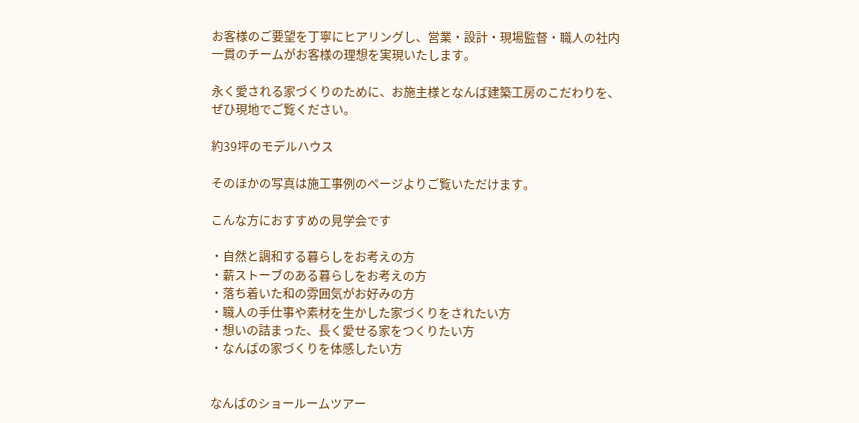お客様のご要望を丁寧にヒアリングし、営業・設計・現場監督・職人の社内一貫のチームがお客様の理想を実現いたします。

永く愛される家づくりのために、お施主様となんば建築工房のこだわりを、ぜひ現地でご覧ください。

約39坪のモデルハウス

そのほかの写真は施工事例のページよりご覧いただけます。

こんな方におすすめの見学会です

・自然と調和する暮らしをお考えの方
・薪ストーブのある暮らしをお考えの方
・落ち着いた和の雰囲気がお好みの方
・職人の手仕事や素材を生かした家づくりをされたい方
・想いの詰まった、長く愛せる家をつくりたい方
・なんばの家づくりを体感したい方


なんばのショールームツアー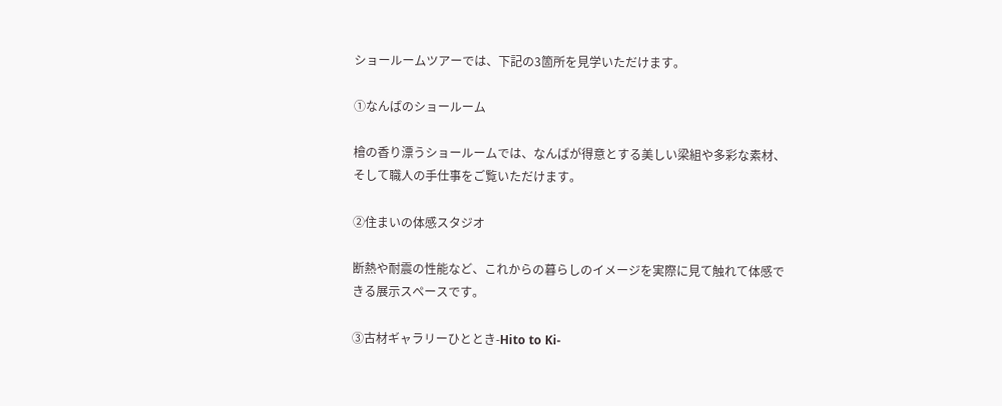ショールームツアーでは、下記の3箇所を見学いただけます。

①なんばのショールーム

檜の香り漂うショールームでは、なんばが得意とする美しい梁組や多彩な素材、そして職人の手仕事をご覧いただけます。

②住まいの体感スタジオ

断熱や耐震の性能など、これからの暮らしのイメージを実際に見て触れて体感できる展示スペースです。

③古材ギャラリーひととき-Hito to Ki-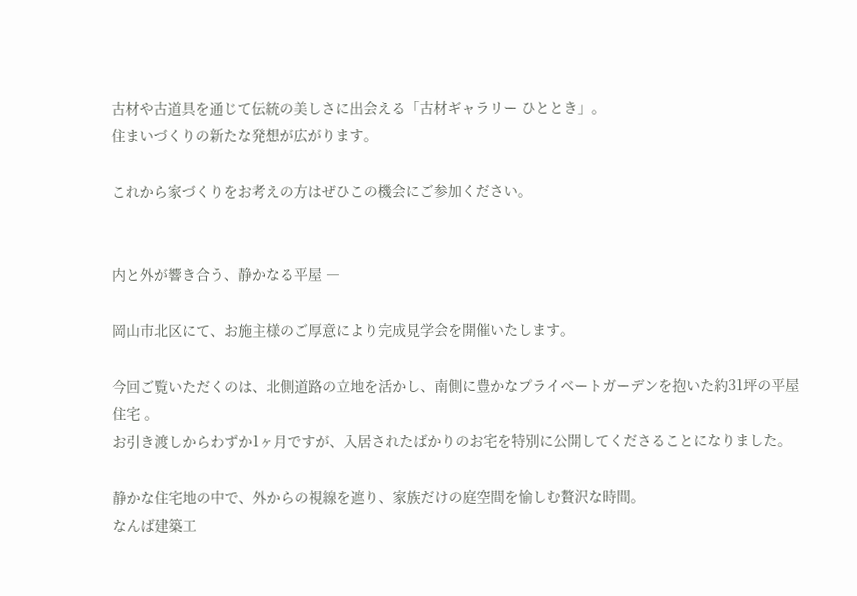古材や古道具を通じて伝統の美しさに出会える「古材ギャラリー ひととき」。
住まいづくりの新たな発想が広がります。

これから家づくりをお考えの方はぜひこの機会にご参加ください。


内と外が響き合う、静かなる平屋 ―

岡山市北区にて、お施主様のご厚意により完成見学会を開催いたします。

今回ご覧いただくのは、北側道路の立地を活かし、南側に豊かなプライベートガーデンを抱いた約31坪の平屋住宅 。
お引き渡しからわずか1ヶ月ですが、入居されたばかりのお宅を特別に公開してくださることになりました。

静かな住宅地の中で、外からの視線を遮り、家族だけの庭空間を愉しむ贅沢な時間。
なんば建築工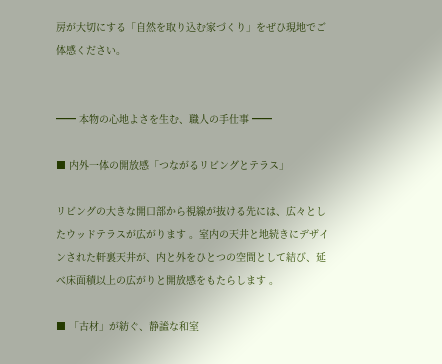房が大切にする「自然を取り込む家づくり」をぜひ現地でご体感ください。


━━ 本物の心地よさを生む、職人の手仕事 ━━

■ 内外一体の開放感「つながるリビングとテラス」

リビングの大きな開口部から視線が抜ける先には、広々としたウッドテラスが広がります 。室内の天井と地続きにデザインされた軒裏天井が、内と外をひとつの空間として結び、延べ床面積以上の広がりと開放感をもたらします 。

■ 「古材」が紡ぐ、静謐な和室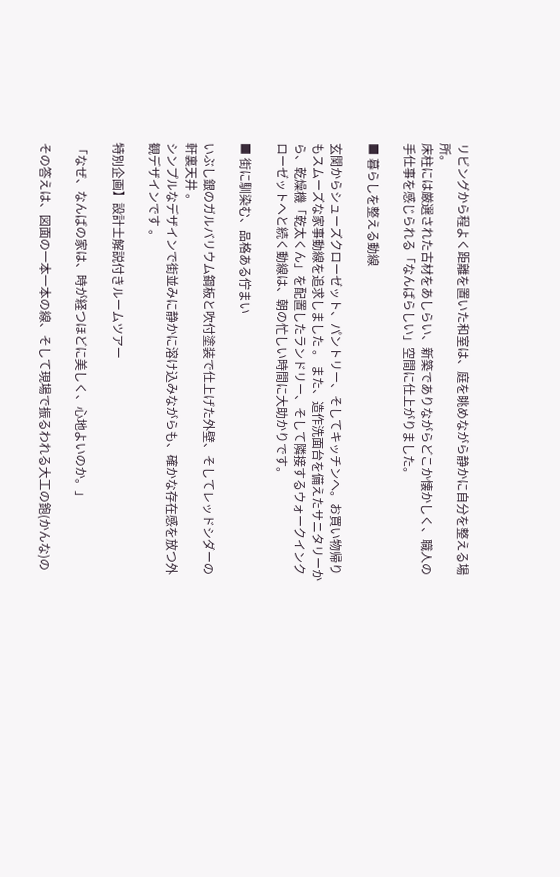リビングから程よく距離を置いた和室は、庭を眺めながら静かに自分を整える場所。
床柱には厳選された古材をあしらい、新築でありながらどこか懐かしく、職人の手仕事を感じられる「なんばらしい」空間に仕上がりました。

■ 暮らしを整える動線

玄関からシューズクローゼット、パントリー、そしてキッチンへ。お買い物帰りもスムーズな家事動線を追求しました 。 また、造作洗面台を備えたサニタリーから、乾燥機「乾太くん」を配置したランドリー、そして隣接するウォークインクローゼットへと続く動線は、朝の忙しい時間に大助かりです。

■ 街に馴染む、品格ある佇まい

いぶし銀のガルバリウム鋼板と吹付塗装で仕上げた外壁、そしてレッドシダーの軒裏天井 。
シンプルなデザインで街並みに静かに溶け込みながらも、確かな存在感を放つ外観デザインです 。

特別企画】設計士解説付きルームツアー

「なぜ、なんばの家は、時が経つほどに美しく、心地よいのか。」

その答えは、図面の一本一本の線、そして現場で振るわれる大工の鉋(かんな)の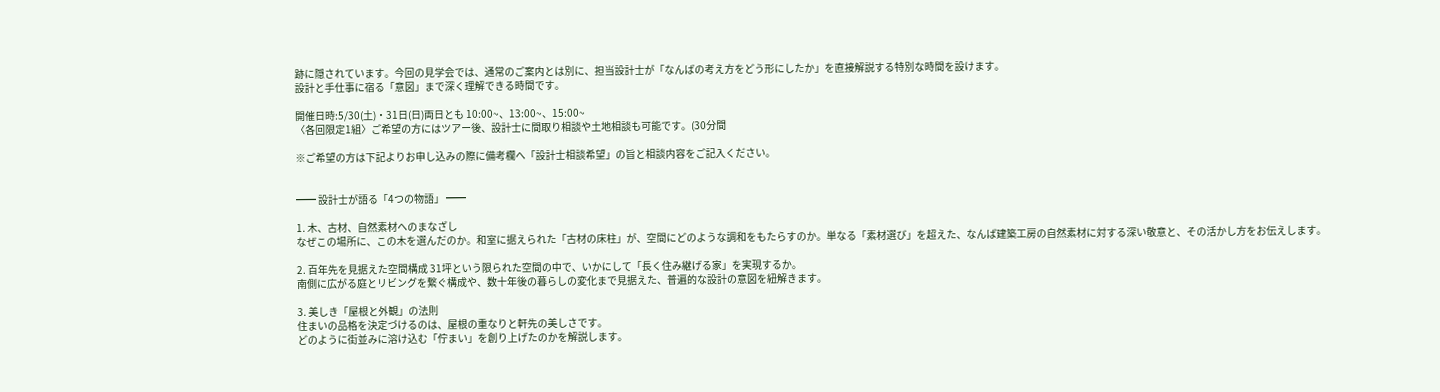跡に隠されています。今回の見学会では、通常のご案内とは別に、担当設計士が「なんばの考え方をどう形にしたか」を直接解説する特別な時間を設けます。
設計と手仕事に宿る「意図」まで深く理解できる時間です。

開催日時:5/30(土)・31日(日)両日とも 10:00~、13:00~、15:00~
〈各回限定1組〉ご希望の方にはツアー後、設計士に間取り相談や土地相談も可能です。(30分間

※ご希望の方は下記よりお申し込みの際に備考欄へ「設計士相談希望」の旨と相談内容をご記入ください。


━━ 設計士が語る「4つの物語」 ━━

1. 木、古材、自然素材へのまなざし
なぜこの場所に、この木を選んだのか。和室に据えられた「古材の床柱」が、空間にどのような調和をもたらすのか。単なる「素材選び」を超えた、なんば建築工房の自然素材に対する深い敬意と、その活かし方をお伝えします。

2. 百年先を見据えた空間構成 31坪という限られた空間の中で、いかにして「長く住み継げる家」を実現するか。
南側に広がる庭とリビングを繋ぐ構成や、数十年後の暮らしの変化まで見据えた、普遍的な設計の意図を紐解きます。

3. 美しき「屋根と外観」の法則
住まいの品格を決定づけるのは、屋根の重なりと軒先の美しさです。
どのように街並みに溶け込む「佇まい」を創り上げたのかを解説します。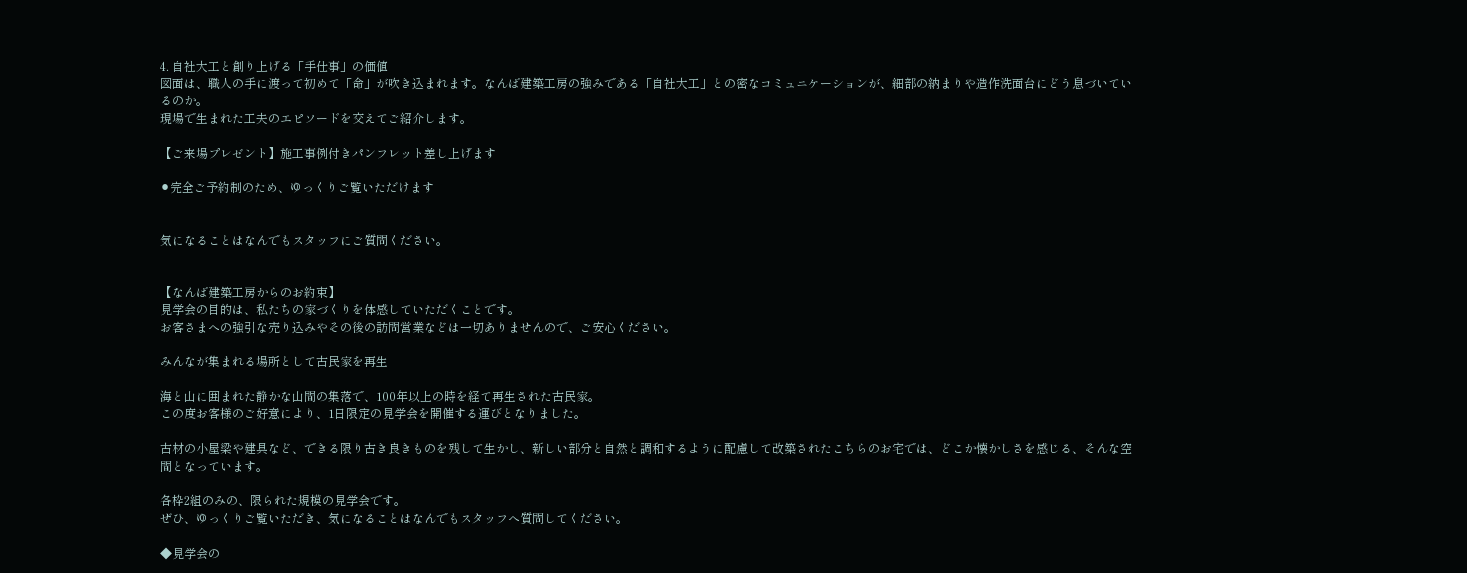4. 自社大工と創り上げる「手仕事」の価値
図面は、職人の手に渡って初めて「命」が吹き込まれます。なんば建築工房の強みである「自社大工」との密なコミュニケーションが、細部の納まりや造作洗面台にどう息づいているのか。
現場で生まれた工夫のエピソードを交えてご紹介します。

【ご来場プレゼント】施工事例付きパンフレット差し上げます

⚫完全ご予約制のため、ゆっくりご覧いただけます


気になることはなんでもスタッフにご質問ください。


【なんば建築工房からのお約束】
見学会の目的は、私たちの家づくりを体感していただくことです。
お客さまへの強引な売り込みやその後の訪問営業などは一切ありませんので、ご安心ください。

みんなが集まれる場所として古民家を再生

海と山に囲まれた静かな山間の集落で、100年以上の時を経て再生された古民家。
この度お客様のご好意により、1日限定の見学会を開催する運びとなりました。

古材の小屋梁や建具など、できる限り古き良きものを残して生かし、新しい部分と自然と調和するように配慮して改築されたこちらのお宅では、どこか懐かしさを感じる、そんな空間となっています。

各枠2組のみの、限られた規模の見学会です。
ぜひ、ゆっくりご覧いただき、気になることはなんでもスタッフへ質問してください。

◆見学会の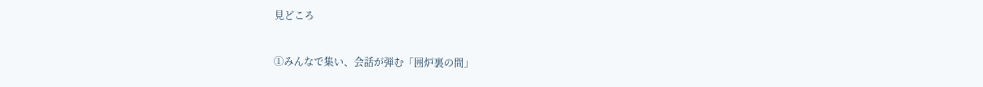見どころ

①みんなで集い、会話が弾む「囲炉裏の間」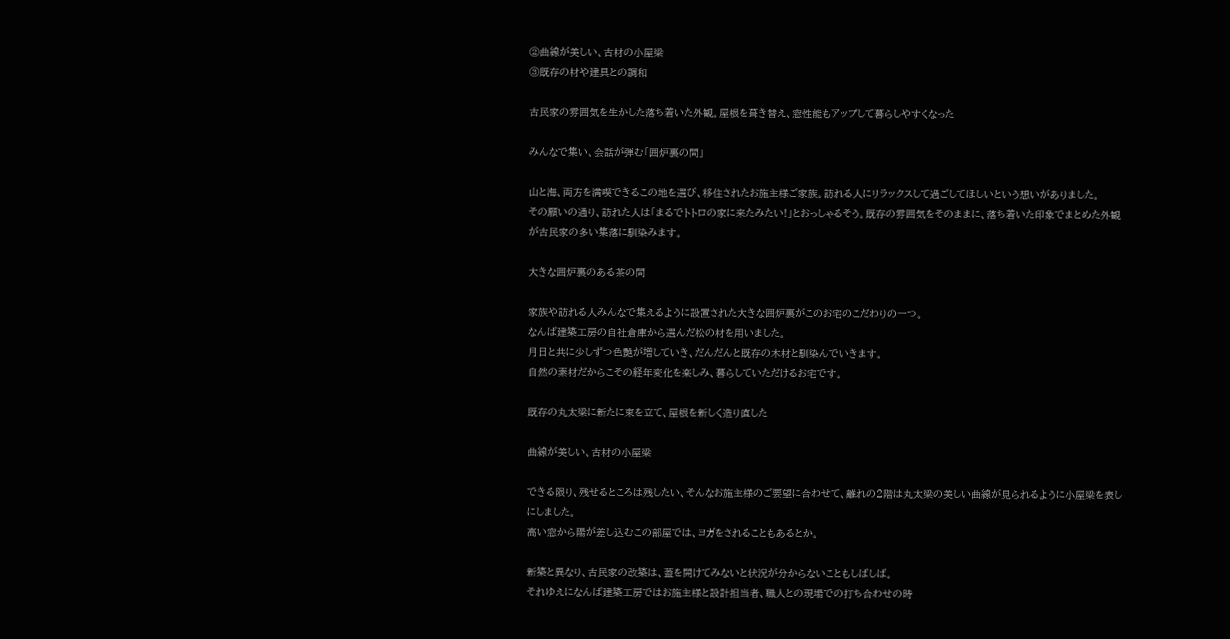②曲線が美しい、古材の小屋梁
③既存の材や建具との調和

古民家の雰囲気を生かした落ち着いた外観。屋根を葺き替え、窓性能もアップして暮らしやすくなった

みんなで集い、会話が弾む「囲炉裏の間」

山と海、両方を満喫できるこの地を選び、移住されたお施主様ご家族。訪れる人にリラックスして過ごしてほしいという想いがありました。
その願いの通り、訪れた人は「まるでトトロの家に来たみたい!」とおっしゃるそう。既存の雰囲気をそのままに、落ち着いた印象でまとめた外観が古民家の多い集落に馴染みます。

大きな囲炉裏のある茶の間

家族や訪れる人みんなで集えるように設置された大きな囲炉裏がこのお宅のこだわりの一つ。
なんば建築工房の自社倉庫から選んだ松の材を用いました。
月日と共に少しずつ色艶が増していき、だんだんと既存の木材と馴染んでいきます。
自然の素材だからこその経年変化を楽しみ、暮らしていただけるお宅です。

既存の丸太梁に新たに束を立て、屋根を新しく造り直した

曲線が美しい、古材の小屋梁

できる限り、残せるところは残したい、そんなお施主様のご要望に合わせて、離れの2階は丸太梁の美しい曲線が見られるように小屋梁を表しにしました。
高い窓から陽が差し込むこの部屋では、ヨガをされることもあるとか。

新築と異なり、古民家の改築は、蓋を開けてみないと状況が分からないこともしばしば。
それゆえになんば建築工房ではお施主様と設計担当者、職人との現場での打ち合わせの時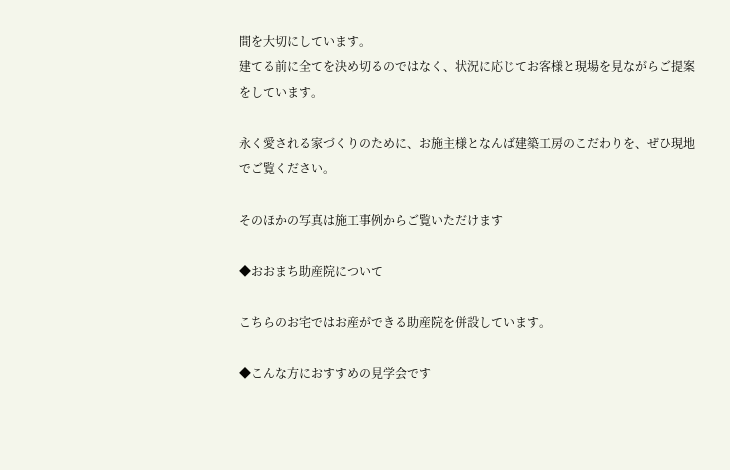間を大切にしています。
建てる前に全てを決め切るのではなく、状況に応じてお客様と現場を見ながらご提案をしています。

永く愛される家づくりのために、お施主様となんば建築工房のこだわりを、ぜひ現地でご覧ください。

そのほかの写真は施工事例からご覧いただけます

◆おおまち助産院について

こちらのお宅ではお産ができる助産院を併設しています。

◆こんな方におすすめの見学会です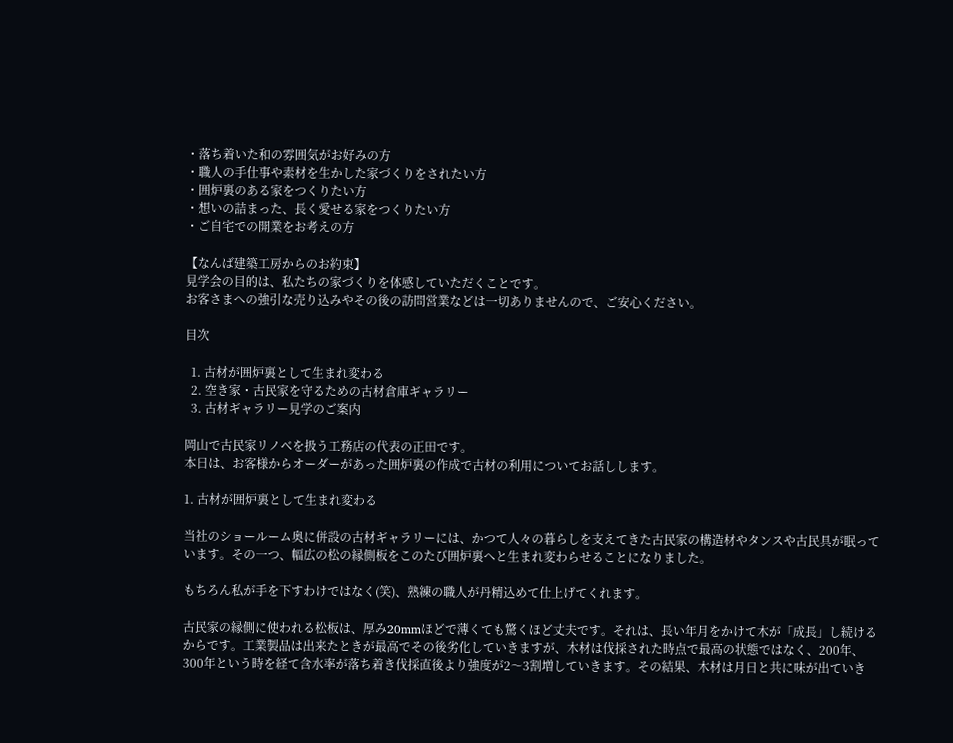・落ち着いた和の雰囲気がお好みの方
・職人の手仕事や素材を生かした家づくりをされたい方
・囲炉裏のある家をつくりたい方
・想いの詰まった、長く愛せる家をつくりたい方
・ご自宅での開業をお考えの方

【なんば建築工房からのお約束】
見学会の目的は、私たちの家づくりを体感していただくことです。
お客さまへの強引な売り込みやその後の訪問営業などは一切ありませんので、ご安心ください。

目次

  1. 古材が囲炉裏として生まれ変わる
  2. 空き家・古民家を守るための古材倉庫ギャラリー
  3. 古材ギャラリー見学のご案内

岡山で古民家リノベを扱う工務店の代表の正田です。
本日は、お客様からオーダーがあった囲炉裏の作成で古材の利用についてお話しします。

1. 古材が囲炉裏として生まれ変わる

当社のショールーム奥に併設の古材ギャラリーには、かつて人々の暮らしを支えてきた古民家の構造材やタンスや古民具が眠っています。その一つ、幅広の松の縁側板をこのたび囲炉裏へと生まれ変わらせることになりました。

もちろん私が手を下すわけではなく(笑)、熟練の職人が丹精込めて仕上げてくれます。

古民家の縁側に使われる松板は、厚み20mmほどで薄くても驚くほど丈夫です。それは、長い年月をかけて木が「成長」し続けるからです。工業製品は出来たときが最高でその後劣化していきますが、木材は伐採された時点で最高の状態ではなく、200年、300年という時を経て含水率が落ち着き伐採直後より強度が2〜3割増していきます。その結果、木材は月日と共に味が出ていき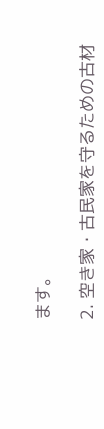ます。

2. 空き家・古民家を守るための古材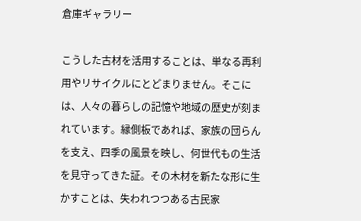倉庫ギャラリー

こうした古材を活用することは、単なる再利用やリサイクルにとどまりません。そこには、人々の暮らしの記憶や地域の歴史が刻まれています。縁側板であれば、家族の団らんを支え、四季の風景を映し、何世代もの生活を見守ってきた証。その木材を新たな形に生かすことは、失われつつある古民家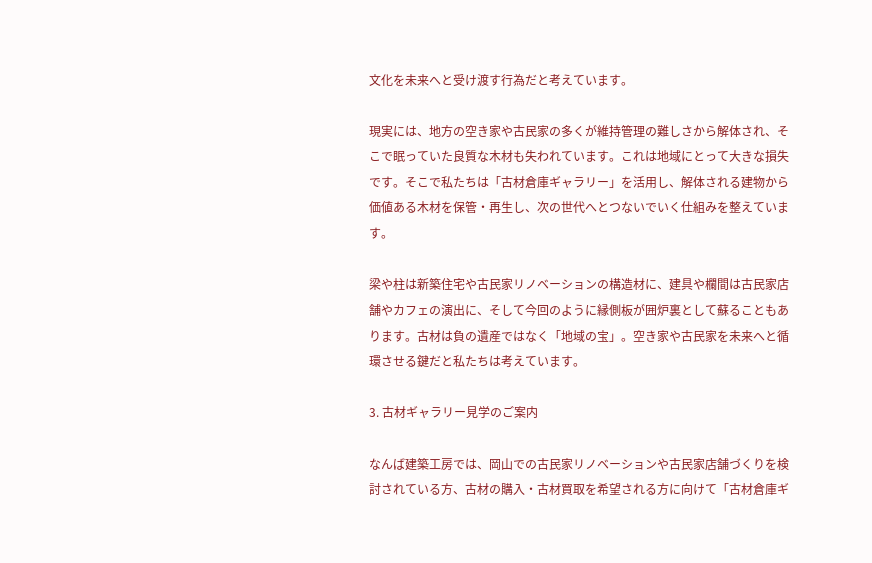文化を未来へと受け渡す行為だと考えています。

現実には、地方の空き家や古民家の多くが維持管理の難しさから解体され、そこで眠っていた良質な木材も失われています。これは地域にとって大きな損失です。そこで私たちは「古材倉庫ギャラリー」を活用し、解体される建物から価値ある木材を保管・再生し、次の世代へとつないでいく仕組みを整えています。

梁や柱は新築住宅や古民家リノベーションの構造材に、建具や欄間は古民家店舗やカフェの演出に、そして今回のように縁側板が囲炉裏として蘇ることもあります。古材は負の遺産ではなく「地域の宝」。空き家や古民家を未来へと循環させる鍵だと私たちは考えています。

3. 古材ギャラリー見学のご案内

なんば建築工房では、岡山での古民家リノベーションや古民家店舗づくりを検討されている方、古材の購入・古材買取を希望される方に向けて「古材倉庫ギ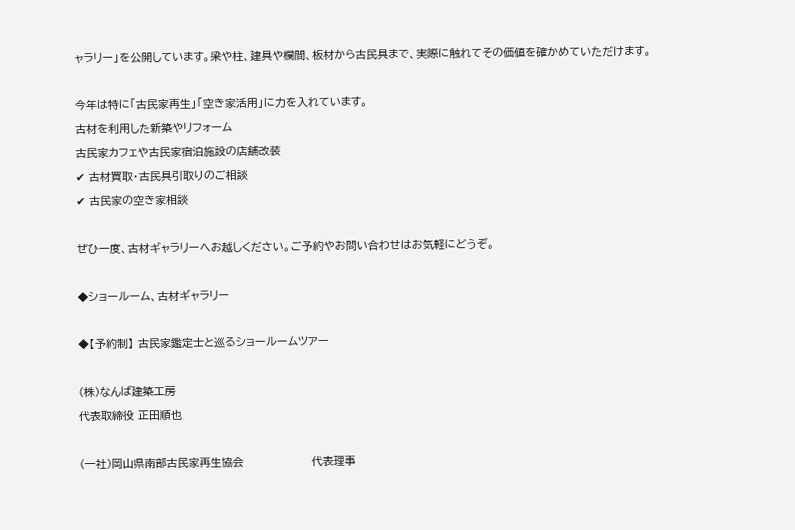ャラリー」を公開しています。梁や柱、建具や欄間、板材から古民具まで、実際に触れてその価値を確かめていただけます。

今年は特に「古民家再生」「空き家活用」に力を入れています。
古材を利用した新築やリフォーム
古民家カフェや古民家宿泊施設の店舗改装
✔ 古材買取・古民具引取りのご相談
✔ 古民家の空き家相談

ぜひ一度、古材ギャラリーへお越しください。ご予約やお問い合わせはお気軽にどうぞ。

◆ショールーム、古材ギャラリー

◆【予約制】 古民家鑑定士と巡るショールームツアー

(株)なんば建築工房
代表取締役 正田順也

(一社)岡山県南部古民家再生協会                 代表理事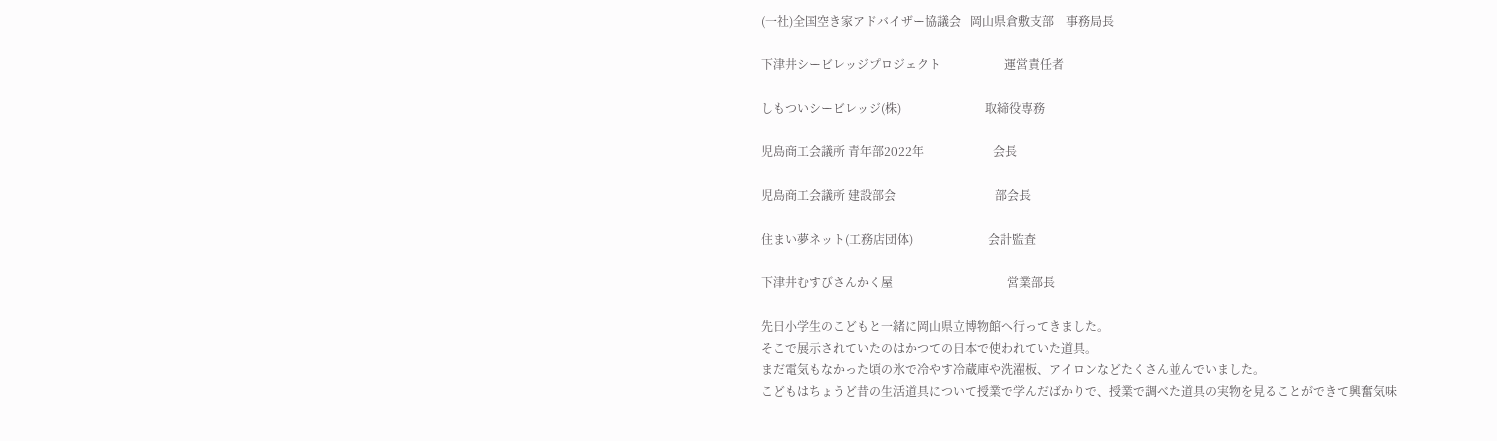(一社)全国空き家アドバイザー協議会   岡山県倉敷支部    事務局長

下津井シービレッジプロジェクト                     運営責任者

しもついシービレッジ(株)                            取締役専務

児島商工会議所 青年部2022年                       会長

児島商工会議所 建設部会                                 部会長

住まい夢ネット(工務店団体)                         会計監査

下津井むすびさんかく屋                                      営業部長

先日小学生のこどもと一緒に岡山県立博物館へ行ってきました。
そこで展示されていたのはかつての日本で使われていた道具。
まだ電気もなかった頃の氷で冷やす冷蔵庫や洗濯板、アイロンなどたくさん並んでいました。
こどもはちょうど昔の生活道具について授業で学んだばかりで、授業で調べた道具の実物を見ることができて興奮気味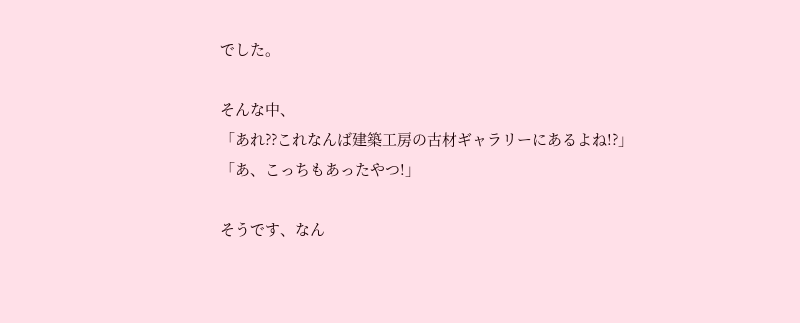でした。

そんな中、
「あれ??これなんば建築工房の古材ギャラリーにあるよね!?」
「あ、こっちもあったやつ!」

そうです、なん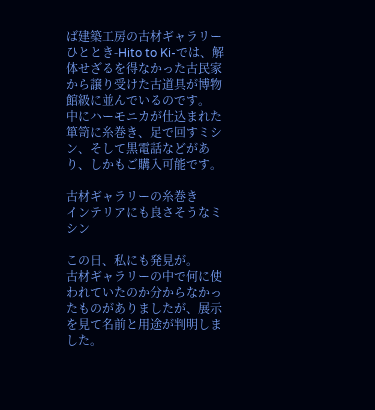ば建築工房の古材ギャラリーひととき-Hito to Ki-では、解体せざるを得なかった古民家から譲り受けた古道具が博物館級に並んでいるのです。
中にハーモニカが仕込まれた箪笥に糸巻き、足で回すミシン、そして黒電話などがあり、しかもご購入可能です。

古材ギャラリーの糸巻き
インテリアにも良さそうなミシン

この日、私にも発見が。
古材ギャラリーの中で何に使われていたのか分からなかったものがありましたが、展示を見て名前と用途が判明しました。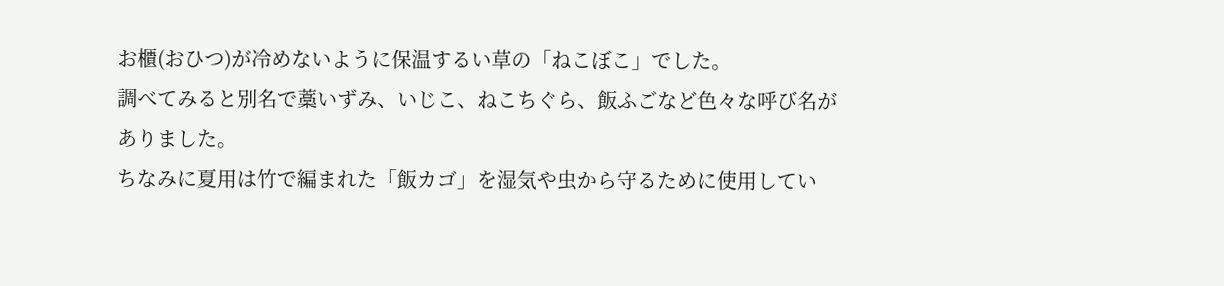お櫃(おひつ)が冷めないように保温するい草の「ねこぼこ」でした。
調べてみると別名で藁いずみ、いじこ、ねこちぐら、飯ふごなど色々な呼び名がありました。
ちなみに夏用は竹で編まれた「飯カゴ」を湿気や虫から守るために使用してい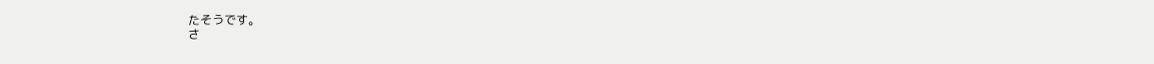たそうです。
さ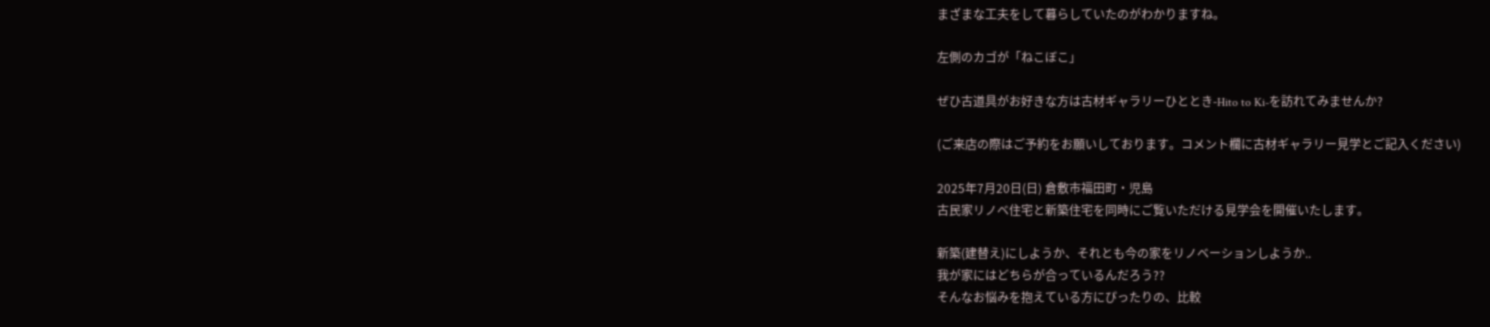まざまな工夫をして暮らしていたのがわかりますね。

左側のカゴが「ねこぼこ」

ぜひ古道具がお好きな方は古材ギャラリーひととき-Hito to Ki-を訪れてみませんか?

(ご来店の際はご予約をお願いしております。コメント欄に古材ギャラリー見学とご記入ください)

2025年7月20日(日) 倉敷市福田町・児島
古民家リノベ住宅と新築住宅を同時にご覧いただける見学会を開催いたします。

新築(建替え)にしようか、それとも今の家をリノベーションしようか..
我が家にはどちらが合っているんだろう??
そんなお悩みを抱えている方にぴったりの、比較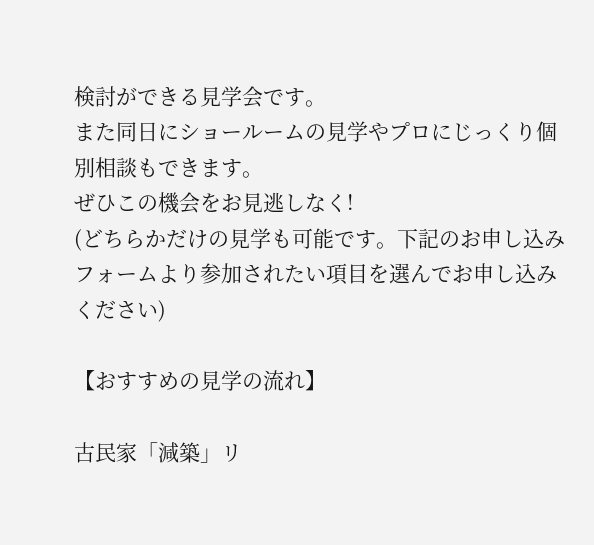検討ができる見学会です。
また同日にショールームの見学やプロにじっくり個別相談もできます。
ぜひこの機会をお見逃しなく!
(どちらかだけの見学も可能です。下記のお申し込みフォームより参加されたい項目を選んでお申し込みください)

【おすすめの見学の流れ】

古民家「減築」リ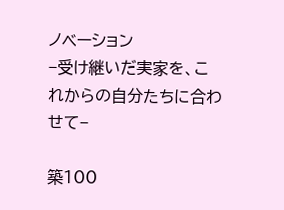ノベーション
−受け継いだ実家を、これからの自分たちに合わせて−

築100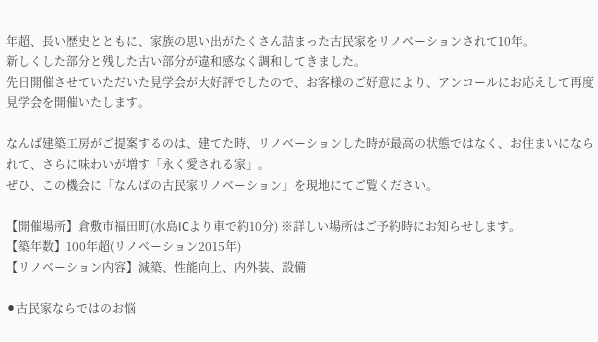年超、長い歴史とともに、家族の思い出がたくさん詰まった古民家をリノベーションされて10年。
新しくした部分と残した古い部分が違和感なく調和してきました。
先日開催させていただいた見学会が大好評でしたので、お客様のご好意により、アンコールにお応えして再度見学会を開催いたします。

なんば建築工房がご提案するのは、建てた時、リノベーションした時が最高の状態ではなく、お住まいになられて、さらに味わいが増す「永く愛される家」。
ぜひ、この機会に「なんばの古民家リノベーション」を現地にてご覧ください。

【開催場所】倉敷市福田町(水島ICより車で約10分) ※詳しい場所はご予約時にお知らせします。
【築年数】100年超(リノベーション2015年)
【リノベーション内容】減築、性能向上、内外装、設備

⚫古民家ならではのお悩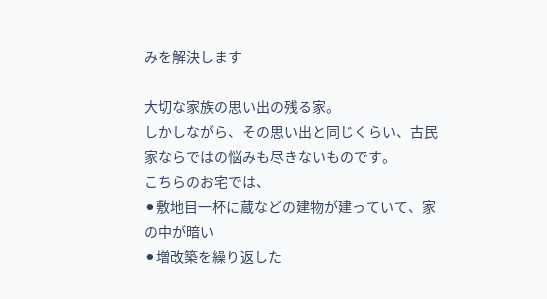みを解決します

大切な家族の思い出の残る家。
しかしながら、その思い出と同じくらい、古民家ならではの悩みも尽きないものです。
こちらのお宅では、
⚫敷地目一杯に蔵などの建物が建っていて、家の中が暗い
⚫増改築を繰り返した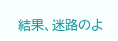結果、迷路のよ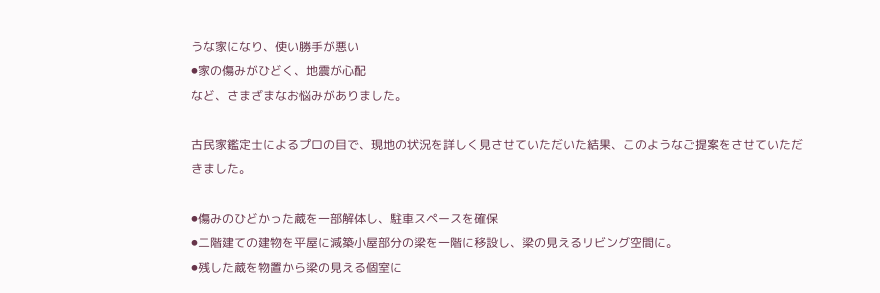うな家になり、使い勝手が悪い
⚫家の傷みがひどく、地震が心配
など、さまざまなお悩みがありました。

古民家鑑定士によるプロの目で、現地の状況を詳しく見させていただいた結果、このようなご提案をさせていただきました。

⚫傷みのひどかった蔵を一部解体し、駐車スペースを確保
⚫二階建ての建物を平屋に減築小屋部分の梁を一階に移設し、梁の見えるリビング空間に。
⚫残した蔵を物置から梁の見える個室に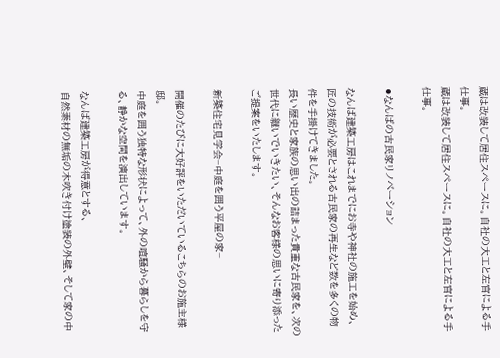蔵は改装して居住スペースに。自社の大工と左官による手仕事。
蔵は改装して居住スペースに。自社の大工と左官による手仕事。

⚫なんばの古民家リノベーション

なんば建築工房はこれまでにお寺や神社の施工を始め、匠の技術が必要とされる古民家の再生など数を多くの物件を手掛けてきました。
長い歴史と家族の思い出の詰まった貴重な古民家を、次の世代に継いでいきたい、そんなお客様の思いに寄り添ったご提案をいたします。

新築住宅見学会−中庭を囲う平屋の家−

開催のたびに大好評をいただいているこちらのお施主様邸。
中庭を囲う独特な形状によって、外の喧騒から暮らしを守る、静かな空間を演出しています。

なんば建築工房が得意とする、
自然素材の無垢の木吹き付け塗装の外壁、そして家の中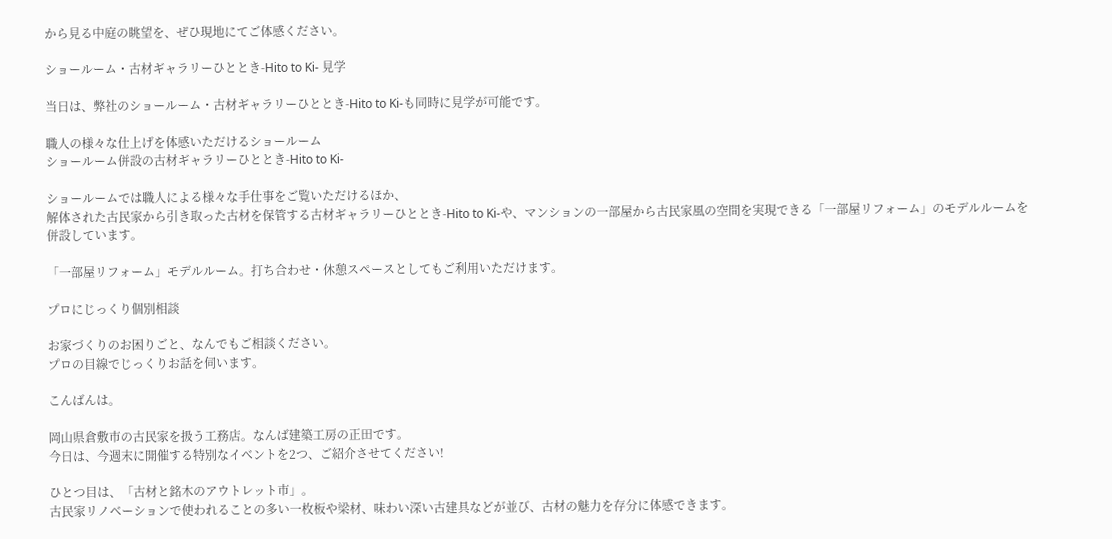から見る中庭の眺望を、ぜひ現地にてご体感ください。

ショールーム・古材ギャラリーひととき-Hito to Ki- 見学

当日は、弊社のショールーム・古材ギャラリーひととき-Hito to Ki-も同時に見学が可能です。

職人の様々な仕上げを体感いただけるショールーム
ショールーム併設の古材ギャラリーひととき-Hito to Ki-

ショールームでは職人による様々な手仕事をご覧いただけるほか、
解体された古民家から引き取った古材を保管する古材ギャラリーひととき-Hito to Ki-や、マンションの一部屋から古民家風の空間を実現できる「一部屋リフォーム」のモデルルームを併設しています。

「一部屋リフォーム」モデルルーム。打ち合わせ・休憩スペースとしてもご利用いただけます。

プロにじっくり個別相談

お家づくりのお困りごと、なんでもご相談ください。
プロの目線でじっくりお話を伺います。

こんばんは。

岡山県倉敷市の古民家を扱う工務店。なんば建築工房の正田です。
今日は、今週末に開催する特別なイベントを2つ、ご紹介させてください!

ひとつ目は、「古材と銘木のアウトレット市」。
古民家リノベーションで使われることの多い一枚板や梁材、味わい深い古建具などが並び、古材の魅力を存分に体感できます。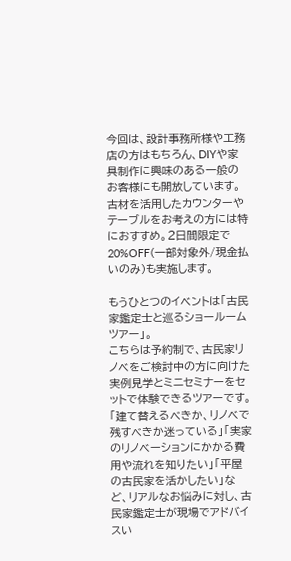今回は、設計事務所様や工務店の方はもちろん、DIYや家具制作に興味のある一般のお客様にも開放しています。古材を活用したカウンターやテーブルをお考えの方には特におすすめ。2日間限定で20%OFF(一部対象外/現金払いのみ)も実施します。

もうひとつのイベントは「古民家鑑定士と巡るショールームツアー」。
こちらは予約制で、古民家リノベをご検討中の方に向けた実例見学とミニセミナーをセットで体験できるツアーです。
「建て替えるべきか、リノベで残すべきか迷っている」「実家のリノベーションにかかる費用や流れを知りたい」「平屋の古民家を活かしたい」など、リアルなお悩みに対し、古民家鑑定士が現場でアドバイスい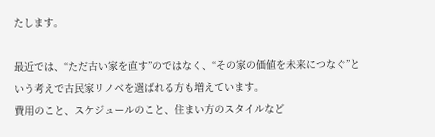たします。

最近では、“ただ古い家を直す”のではなく、“その家の価値を未来につなぐ”という考えで古民家リノベを選ばれる方も増えています。
費用のこと、スケジュールのこと、住まい方のスタイルなど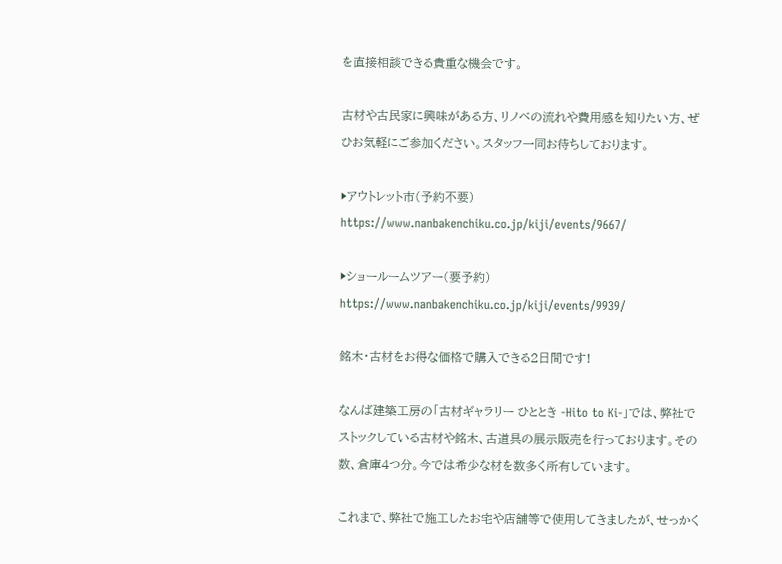を直接相談できる貴重な機会です。

古材や古民家に興味がある方、リノベの流れや費用感を知りたい方、ぜひお気軽にご参加ください。スタッフ一同お待ちしております。

▶アウトレット市(予約不要)
https://www.nanbakenchiku.co.jp/kiji/events/9667/

▶ショールームツアー(要予約)
https://www.nanbakenchiku.co.jp/kiji/events/9939/

銘木・古材をお得な価格で購入できる2日間です!

なんば建築工房の「古材ギャラリー ひととき -Hito to Ki-」では、弊社でストックしている古材や銘木、古道具の展示販売を行っております。その数、倉庫4つ分。今では希少な材を数多く所有しています。

これまで、弊社で施工したお宅や店舗等で使用してきましたが、せっかく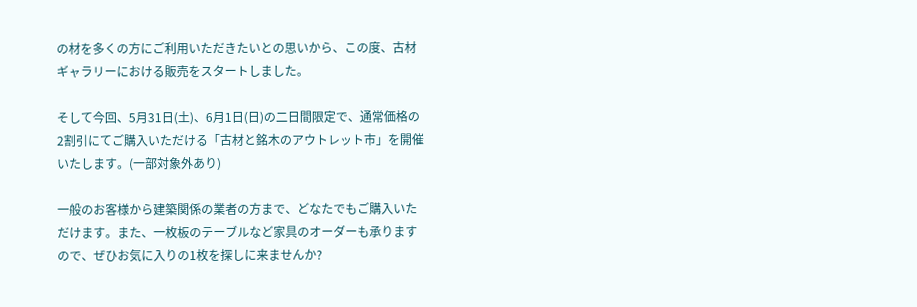の材を多くの方にご利用いただきたいとの思いから、この度、古材ギャラリーにおける販売をスタートしました。

そして今回、5月31日(土)、6月1日(日)の二日間限定で、通常価格の2割引にてご購入いただける「古材と銘木のアウトレット市」を開催いたします。(一部対象外あり)

一般のお客様から建築関係の業者の方まで、どなたでもご購入いただけます。また、一枚板のテーブルなど家具のオーダーも承りますので、ぜひお気に入りの1枚を探しに来ませんか?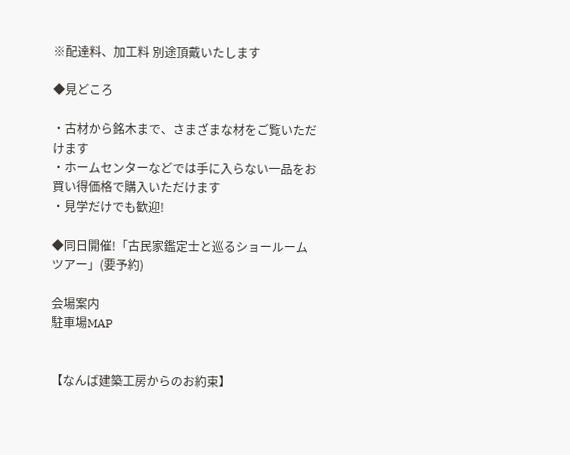※配達料、加工料 別途頂戴いたします

◆見どころ

・古材から銘木まで、さまざまな材をご覧いただけます
・ホームセンターなどでは手に入らない一品をお買い得価格で購入いただけます
・見学だけでも歓迎!

◆同日開催!「古民家鑑定士と巡るショールームツアー」(要予約)

会場案内
駐車場MAP


【なんば建築工房からのお約束】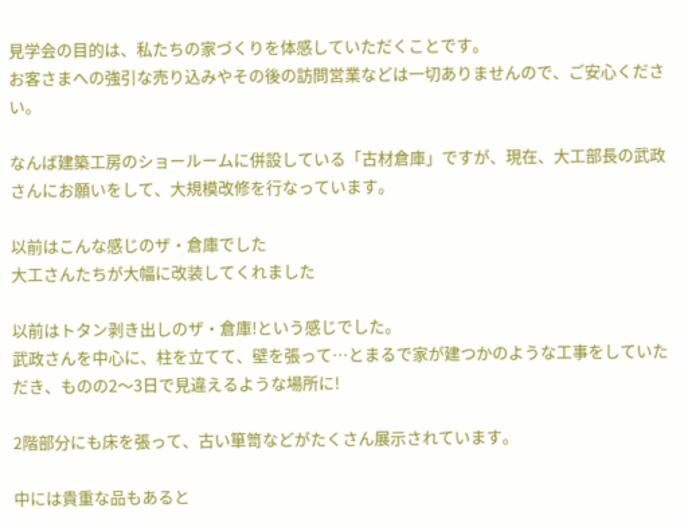見学会の目的は、私たちの家づくりを体感していただくことです。
お客さまへの強引な売り込みやその後の訪問営業などは一切ありませんので、ご安心ください。

なんば建築工房のショールームに併設している「古材倉庫」ですが、現在、大工部長の武政さんにお願いをして、大規模改修を行なっています。

以前はこんな感じのザ・倉庫でした
大工さんたちが大幅に改装してくれました

以前はトタン剥き出しのザ・倉庫!という感じでした。
武政さんを中心に、柱を立てて、壁を張って…とまるで家が建つかのような工事をしていただき、ものの2〜3日で見違えるような場所に!

2階部分にも床を張って、古い箪笥などがたくさん展示されています。

中には貴重な品もあると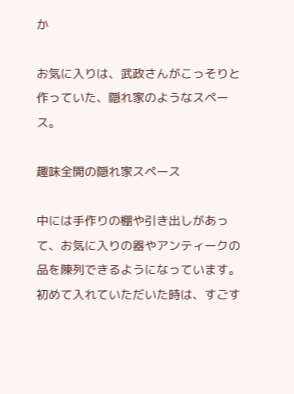か

お気に入りは、武政さんがこっそりと作っていた、隠れ家のようなスペース。

趣味全開の隠れ家スペース

中には手作りの棚や引き出しがあって、お気に入りの器やアンティークの品を陳列できるようになっています。
初めて入れていただいた時は、すごす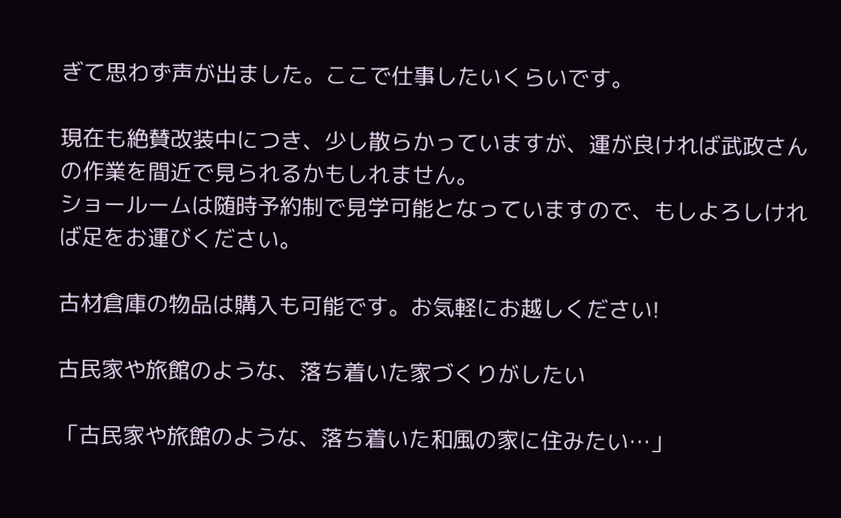ぎて思わず声が出ました。ここで仕事したいくらいです。

現在も絶賛改装中につき、少し散らかっていますが、運が良ければ武政さんの作業を間近で見られるかもしれません。
ショールームは随時予約制で見学可能となっていますので、もしよろしければ足をお運びください。

古材倉庫の物品は購入も可能です。お気軽にお越しください!

古民家や旅館のような、落ち着いた家づくりがしたい

「古民家や旅館のような、落ち着いた和風の家に住みたい…」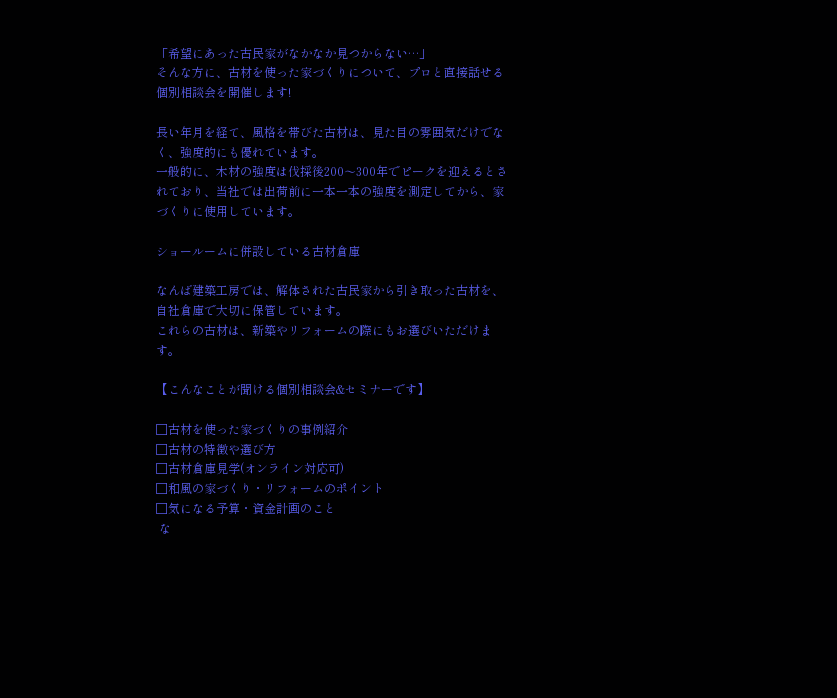「希望にあった古民家がなかなか見つからない…」
そんな方に、古材を使った家づくりについて、プロと直接話せる個別相談会を開催します!

長い年月を経て、風格を帯びた古材は、見た目の雰囲気だけでなく、強度的にも優れています。
一般的に、木材の強度は伐採後200〜300年でピークを迎えるとされており、当社では出荷前に一本一本の強度を測定してから、家づくりに使用しています。

ショールームに併設している古材倉庫

なんば建築工房では、解体された古民家から引き取った古材を、自社倉庫で大切に保管しています。
これらの古材は、新築やリフォームの際にもお選びいただけます。

【こんなことが聞ける個別相談会&セミナーです】

□古材を使った家づくりの事例紹介
□古材の特徴や選び方
□古材倉庫見学(オンライン対応可)
□和風の家づくり・リフォームのポイント
□気になる予算・資金計画のこと
 な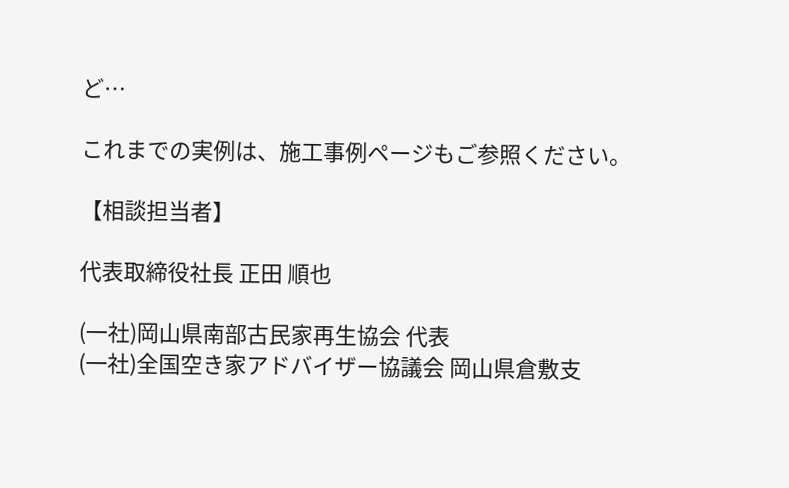ど…

これまでの実例は、施工事例ページもご参照ください。

【相談担当者】

代表取締役社長 正田 順也

(一社)岡山県南部古民家再生協会 代表
(一社)全国空き家アドバイザー協議会 岡山県倉敷支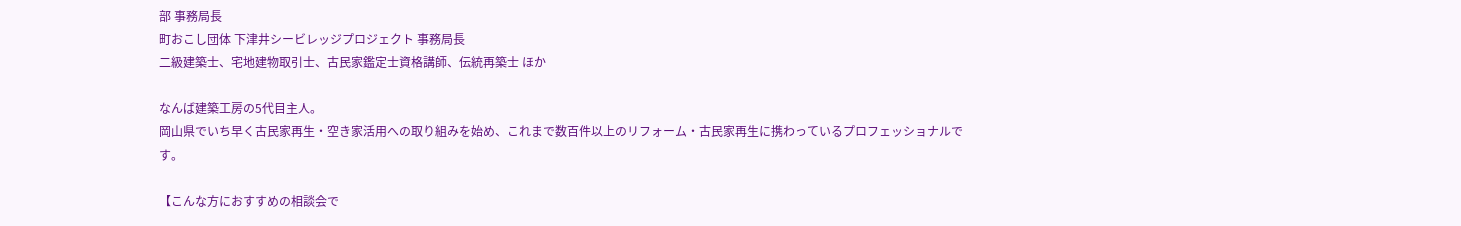部 事務局長
町おこし団体 下津井シービレッジプロジェクト 事務局長
二級建築士、宅地建物取引士、古民家鑑定士資格講師、伝統再築士 ほか

なんば建築工房の5代目主人。
岡山県でいち早く古民家再生・空き家活用への取り組みを始め、これまで数百件以上のリフォーム・古民家再生に携わっているプロフェッショナルです。

【こんな方におすすめの相談会で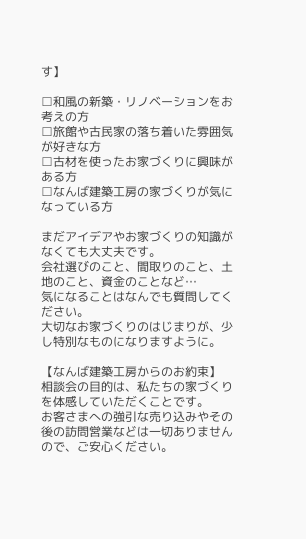す】

□和風の新築・リノベーションをお考えの方
□旅館や古民家の落ち着いた雰囲気が好きな方
□古材を使ったお家づくりに興味がある方
□なんば建築工房の家づくりが気になっている方

まだアイデアやお家づくりの知識がなくても大丈夫です。
会社選びのこと、間取りのこと、土地のこと、資金のことなど…
気になることはなんでも質問してください。
大切なお家づくりのはじまりが、少し特別なものになりますように。

【なんば建築工房からのお約束】
相談会の目的は、私たちの家づくりを体感していただくことです。
お客さまへの強引な売り込みやその後の訪問営業などは一切ありませんので、ご安心ください。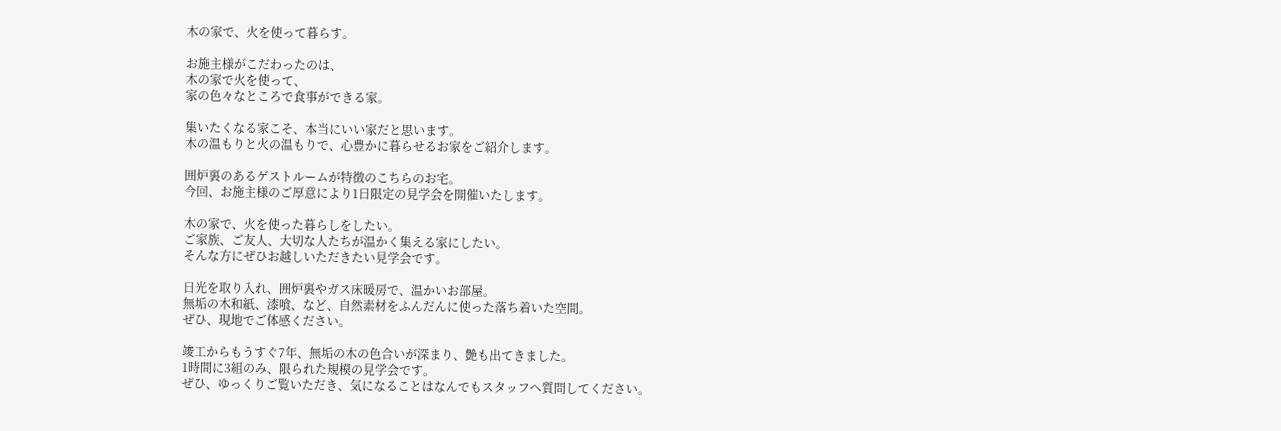木の家で、火を使って暮らす。

お施主様がこだわったのは、
木の家で火を使って、
家の色々なところで食事ができる家。

集いたくなる家こそ、本当にいい家だと思います。
木の温もりと火の温もりで、心豊かに暮らせるお家をご紹介します。

囲炉裏のあるゲストルームが特徴のこちらのお宅。
今回、お施主様のご厚意により1日限定の見学会を開催いたします。

木の家で、火を使った暮らしをしたい。
ご家族、ご友人、大切な人たちが温かく集える家にしたい。
そんな方にぜひお越しいただきたい見学会です。

日光を取り入れ、囲炉裏やガス床暖房で、温かいお部屋。
無垢の木和紙、漆喰、など、自然素材をふんだんに使った落ち着いた空間。
ぜひ、現地でご体感ください。

竣工からもうすぐ7年、無垢の木の色合いが深まり、艶も出てきました。
1時間に3組のみ、限られた規模の見学会です。
ぜひ、ゆっくりご覧いただき、気になることはなんでもスタッフへ質問してください。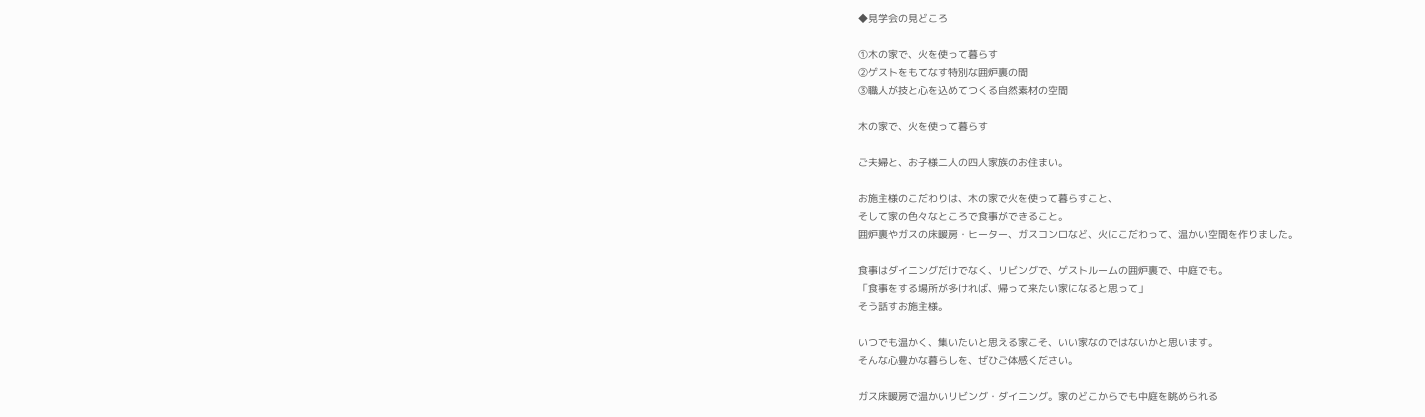◆見学会の見どころ

①木の家で、火を使って暮らす
②ゲストをもてなす特別な囲炉裏の間
③職人が技と心を込めてつくる自然素材の空間

木の家で、火を使って暮らす

ご夫婦と、お子様二人の四人家族のお住まい。

お施主様のこだわりは、木の家で火を使って暮らすこと、
そして家の色々なところで食事ができること。
囲炉裏やガスの床暖房・ヒーター、ガスコンロなど、火にこだわって、温かい空間を作りました。

食事はダイニングだけでなく、リビングで、ゲストルームの囲炉裏で、中庭でも。
「食事をする場所が多ければ、帰って来たい家になると思って」
そう話すお施主様。

いつでも温かく、集いたいと思える家こそ、いい家なのではないかと思います。
そんな心豊かな暮らしを、ぜひご体感ください。

ガス床暖房で温かいリビング・ダイニング。家のどこからでも中庭を眺められる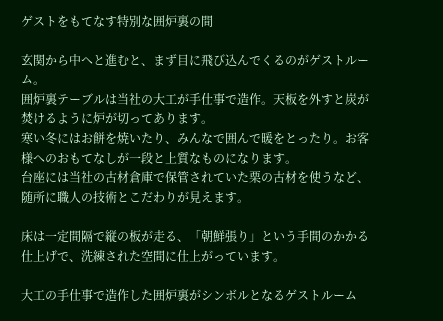ゲストをもてなす特別な囲炉裏の間

玄関から中へと進むと、まず目に飛び込んでくるのがゲストルーム。
囲炉裏テーブルは当社の大工が手仕事で造作。天板を外すと炭が焚けるように炉が切ってあります。
寒い冬にはお餅を焼いたり、みんなで囲んで暖をとったり。お客様へのおもてなしが一段と上質なものになります。
台座には当社の古材倉庫で保管されていた栗の古材を使うなど、随所に職人の技術とこだわりが見えます。

床は一定間隔で縦の板が走る、「朝鮮張り」という手間のかかる仕上げで、洗練された空間に仕上がっています。

大工の手仕事で造作した囲炉裏がシンボルとなるゲストルーム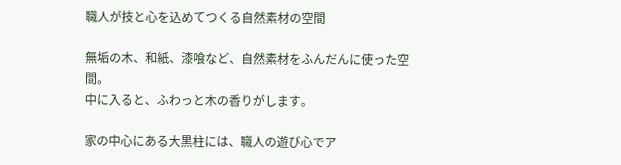職人が技と心を込めてつくる自然素材の空間

無垢の木、和紙、漆喰など、自然素材をふんだんに使った空間。
中に入ると、ふわっと木の香りがします。

家の中心にある大黒柱には、職人の遊び心でア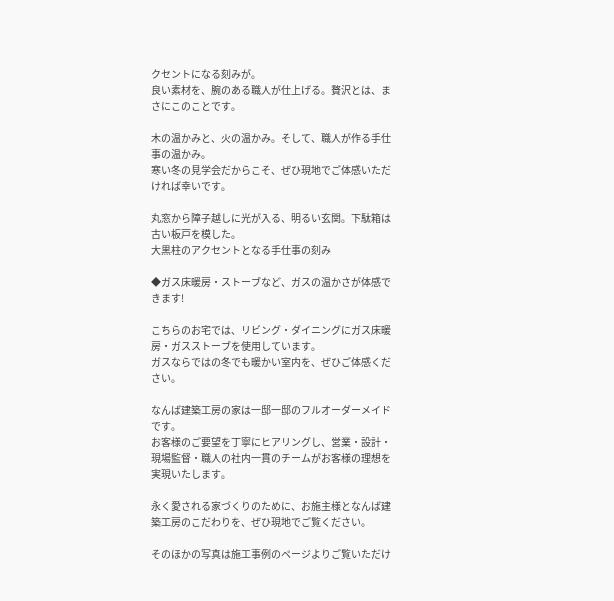クセントになる刻みが。
良い素材を、腕のある職人が仕上げる。贅沢とは、まさにこのことです。

木の温かみと、火の温かみ。そして、職人が作る手仕事の温かみ。
寒い冬の見学会だからこそ、ぜひ現地でご体感いただければ幸いです。

丸窓から障子越しに光が入る、明るい玄関。下駄箱は古い板戸を模した。
大黒柱のアクセントとなる手仕事の刻み

◆ガス床暖房・ストーブなど、ガスの温かさが体感できます!

こちらのお宅では、リビング・ダイニングにガス床暖房・ガスストーブを使用しています。
ガスならではの冬でも暖かい室内を、ぜひご体感ください。

なんば建築工房の家は一邸一邸のフルオーダーメイドです。
お客様のご要望を丁寧にヒアリングし、営業・設計・現場監督・職人の社内一貫のチームがお客様の理想を実現いたします。

永く愛される家づくりのために、お施主様となんば建築工房のこだわりを、ぜひ現地でご覧ください。

そのほかの写真は施工事例のページよりご覧いただけ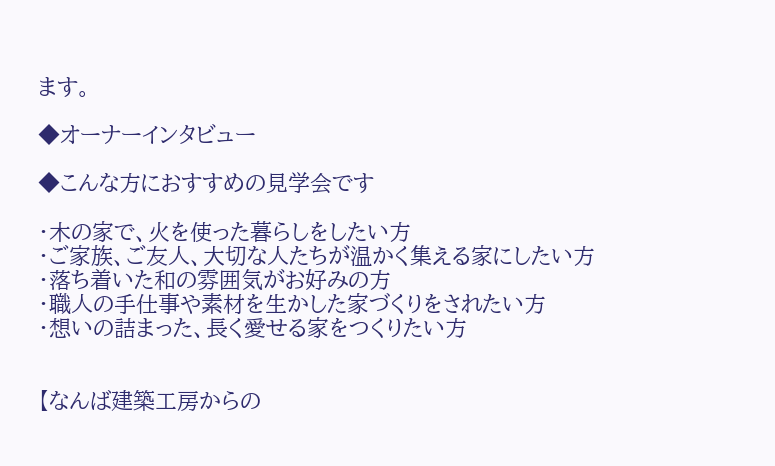ます。

◆オーナーインタビュー

◆こんな方におすすめの見学会です

・木の家で、火を使った暮らしをしたい方
・ご家族、ご友人、大切な人たちが温かく集える家にしたい方
・落ち着いた和の雰囲気がお好みの方
・職人の手仕事や素材を生かした家づくりをされたい方
・想いの詰まった、長く愛せる家をつくりたい方


【なんば建築工房からの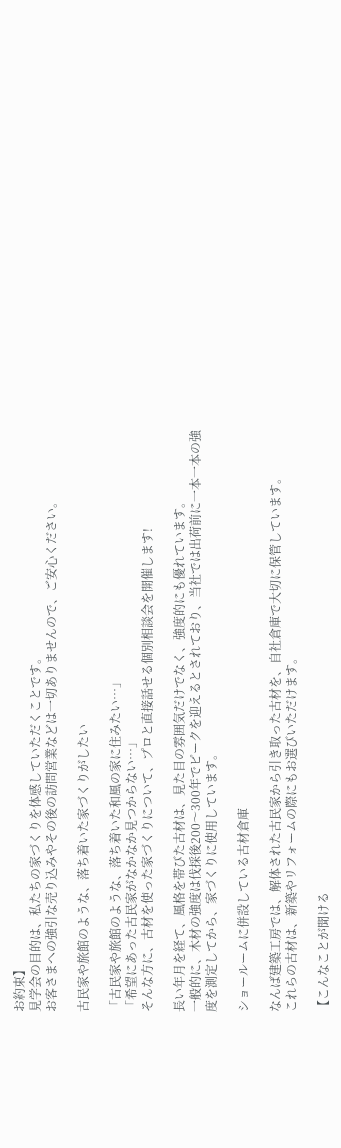お約束】
見学会の目的は、私たちの家づくりを体感していただくことです。
お客さまへの強引な売り込みやその後の訪問営業などは一切ありませんので、ご安心ください。

古民家や旅館のような、落ち着いた家づくりがしたい

「古民家や旅館のような、落ち着いた和風の家に住みたい…」
「希望にあった古民家がなかなか見つからない…」
そんな方に、古材を使った家づくりについて、プロと直接話せる個別相談会を開催します!

長い年月を経て、風格を帯びた古材は、見た目の雰囲気だけでなく、強度的にも優れています。
一般的に、木材の強度は伐採後200〜300年でピークを迎えるとされており、当社では出荷前に一本一本の強度を測定してから、家づくりに使用しています。

ショールームに併設している古材倉庫

なんば建築工房では、解体された古民家から引き取った古材を、自社倉庫で大切に保管しています。
これらの古材は、新築やリフォームの際にもお選びいただけます。

【こんなことが聞ける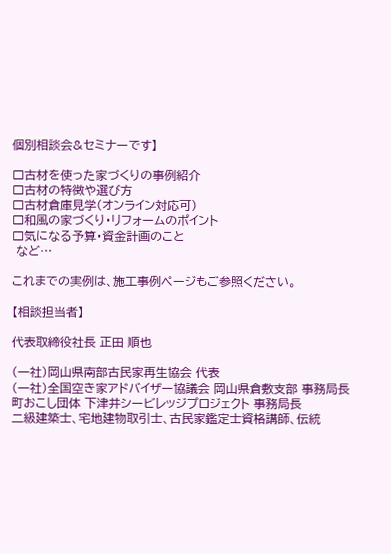個別相談会&セミナーです】

□古材を使った家づくりの事例紹介
□古材の特徴や選び方
□古材倉庫見学(オンライン対応可)
□和風の家づくり・リフォームのポイント
□気になる予算・資金計画のこと
 など…

これまでの実例は、施工事例ページもご参照ください。

【相談担当者】

代表取締役社長 正田 順也

(一社)岡山県南部古民家再生協会 代表
(一社)全国空き家アドバイザー協議会 岡山県倉敷支部 事務局長
町おこし団体 下津井シービレッジプロジェクト 事務局長
二級建築士、宅地建物取引士、古民家鑑定士資格講師、伝統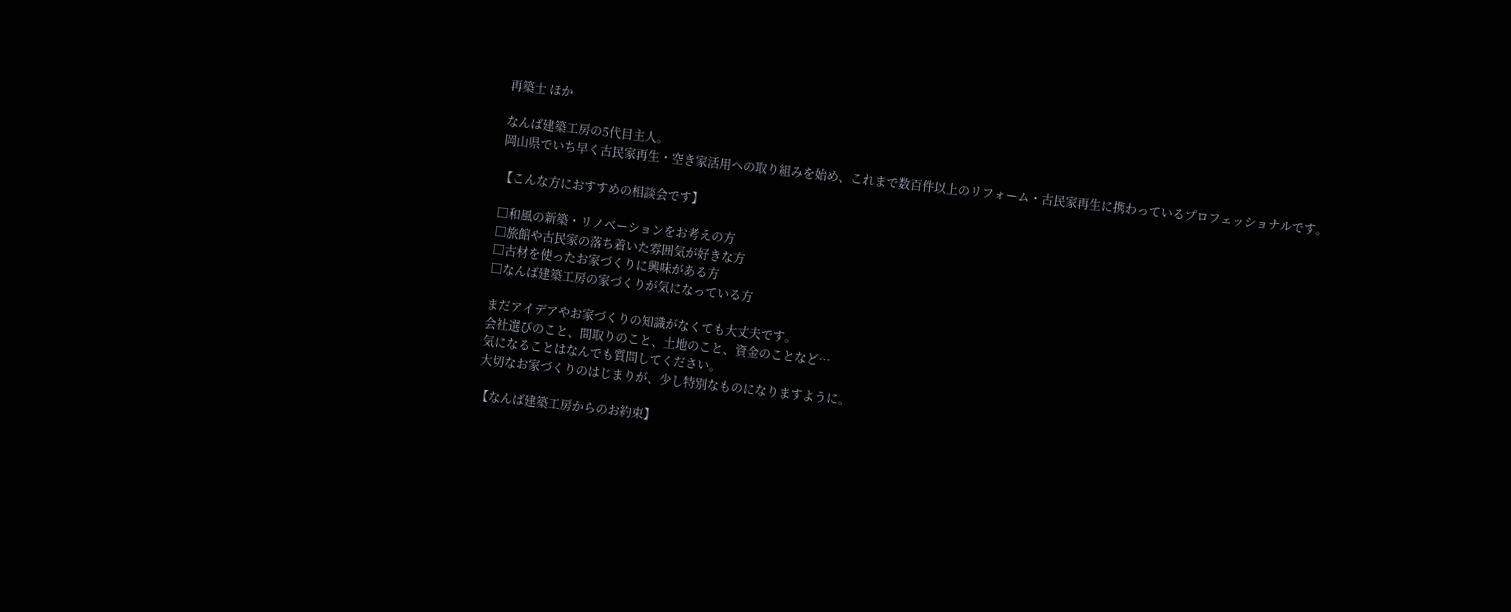再築士 ほか

なんば建築工房の5代目主人。
岡山県でいち早く古民家再生・空き家活用への取り組みを始め、これまで数百件以上のリフォーム・古民家再生に携わっているプロフェッショナルです。

【こんな方におすすめの相談会です】

□和風の新築・リノベーションをお考えの方
□旅館や古民家の落ち着いた雰囲気が好きな方
□古材を使ったお家づくりに興味がある方
□なんば建築工房の家づくりが気になっている方

まだアイデアやお家づくりの知識がなくても大丈夫です。
会社選びのこと、間取りのこと、土地のこと、資金のことなど…
気になることはなんでも質問してください。
大切なお家づくりのはじまりが、少し特別なものになりますように。

【なんば建築工房からのお約束】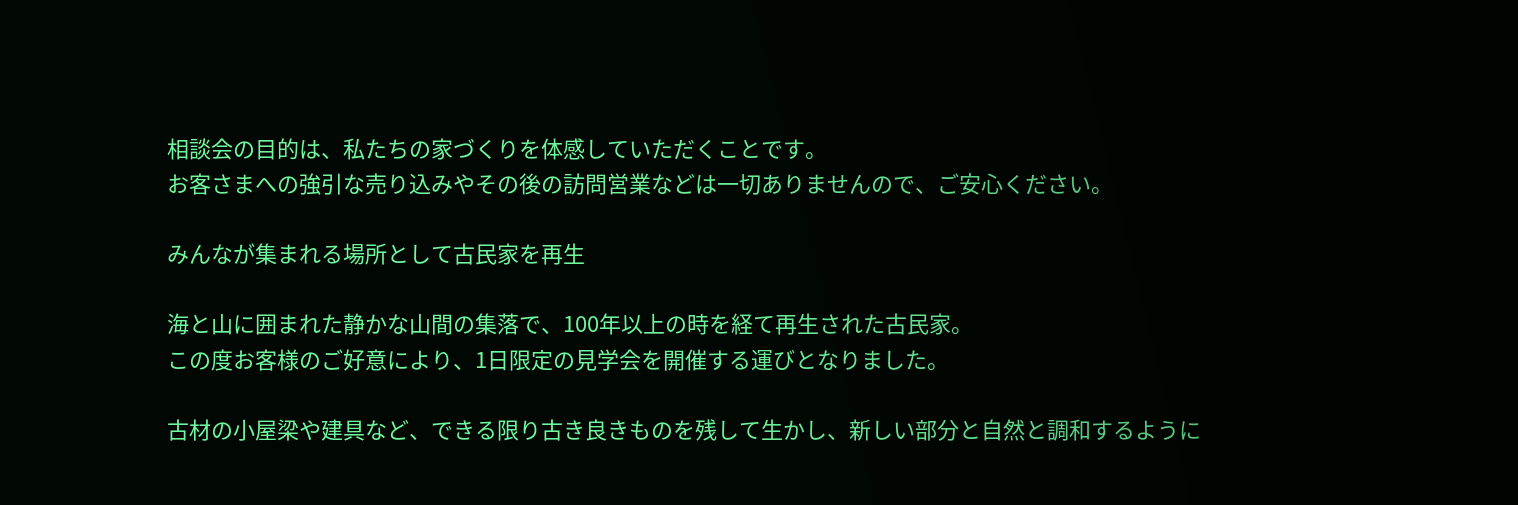相談会の目的は、私たちの家づくりを体感していただくことです。
お客さまへの強引な売り込みやその後の訪問営業などは一切ありませんので、ご安心ください。

みんなが集まれる場所として古民家を再生

海と山に囲まれた静かな山間の集落で、100年以上の時を経て再生された古民家。
この度お客様のご好意により、1日限定の見学会を開催する運びとなりました。

古材の小屋梁や建具など、できる限り古き良きものを残して生かし、新しい部分と自然と調和するように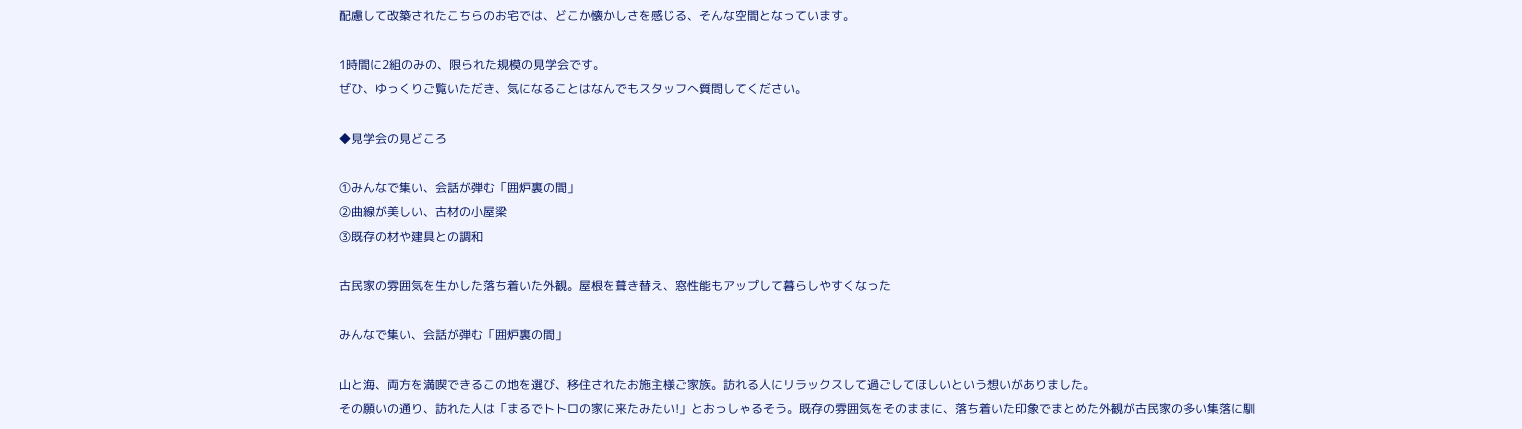配慮して改築されたこちらのお宅では、どこか懐かしさを感じる、そんな空間となっています。

1時間に2組のみの、限られた規模の見学会です。
ぜひ、ゆっくりご覧いただき、気になることはなんでもスタッフへ質問してください。

◆見学会の見どころ

①みんなで集い、会話が弾む「囲炉裏の間」
②曲線が美しい、古材の小屋梁
③既存の材や建具との調和

古民家の雰囲気を生かした落ち着いた外観。屋根を葺き替え、窓性能もアップして暮らしやすくなった

みんなで集い、会話が弾む「囲炉裏の間」

山と海、両方を満喫できるこの地を選び、移住されたお施主様ご家族。訪れる人にリラックスして過ごしてほしいという想いがありました。
その願いの通り、訪れた人は「まるでトトロの家に来たみたい!」とおっしゃるそう。既存の雰囲気をそのままに、落ち着いた印象でまとめた外観が古民家の多い集落に馴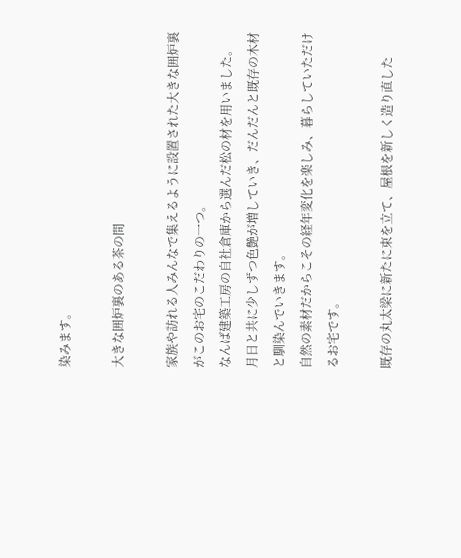染みます。

大きな囲炉裏のある茶の間

家族や訪れる人みんなで集えるように設置された大きな囲炉裏がこのお宅のこだわりの一つ。
なんば建築工房の自社倉庫から選んだ松の材を用いました。
月日と共に少しずつ色艶が増していき、だんだんと既存の木材と馴染んでいきます。
自然の素材だからこその経年変化を楽しみ、暮らしていただけるお宅です。

既存の丸太梁に新たに束を立て、屋根を新しく造り直した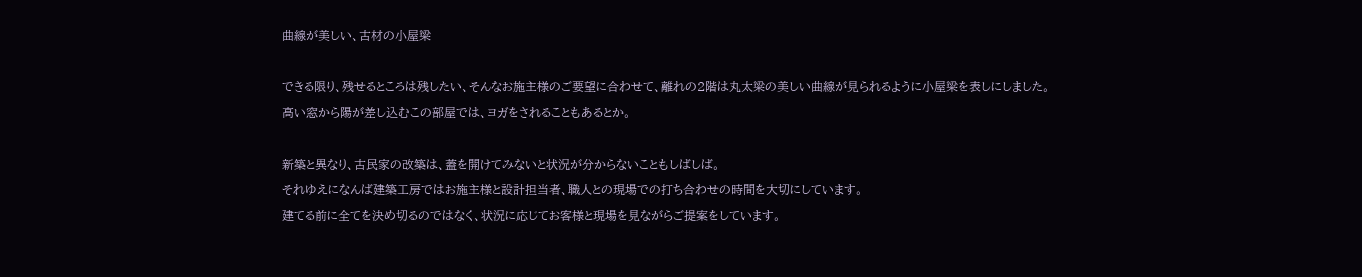曲線が美しい、古材の小屋梁

できる限り、残せるところは残したい、そんなお施主様のご要望に合わせて、離れの2階は丸太梁の美しい曲線が見られるように小屋梁を表しにしました。
高い窓から陽が差し込むこの部屋では、ヨガをされることもあるとか。

新築と異なり、古民家の改築は、蓋を開けてみないと状況が分からないこともしばしば。
それゆえになんば建築工房ではお施主様と設計担当者、職人との現場での打ち合わせの時間を大切にしています。
建てる前に全てを決め切るのではなく、状況に応じてお客様と現場を見ながらご提案をしています。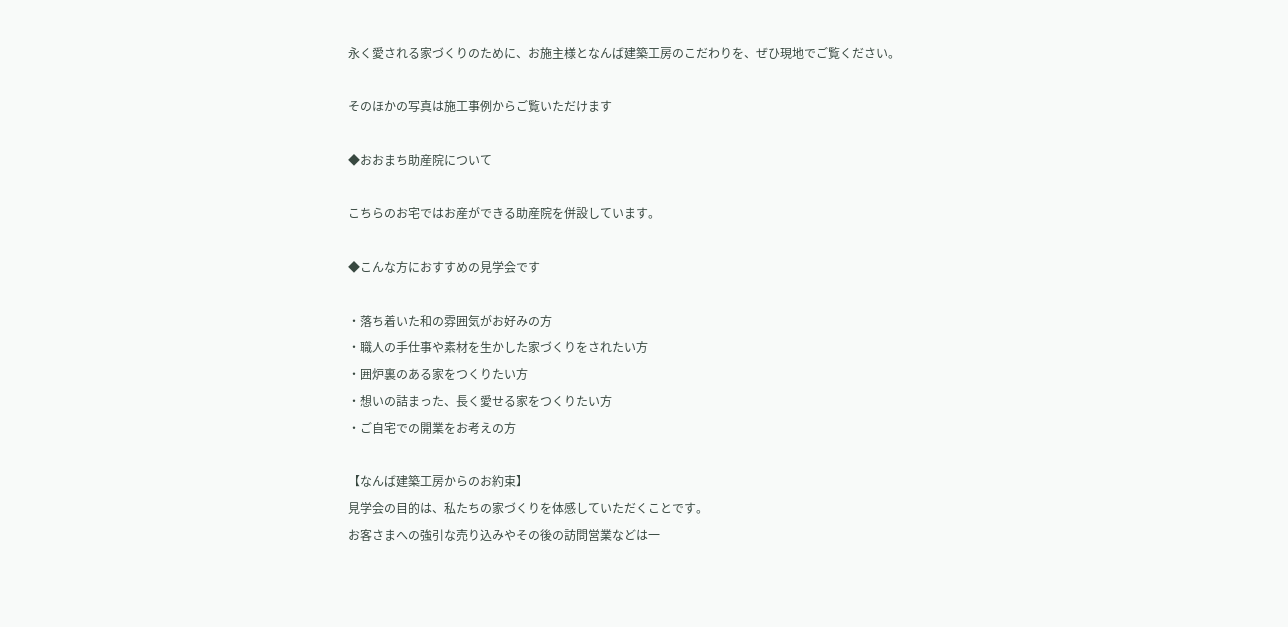永く愛される家づくりのために、お施主様となんば建築工房のこだわりを、ぜひ現地でご覧ください。

そのほかの写真は施工事例からご覧いただけます

◆おおまち助産院について

こちらのお宅ではお産ができる助産院を併設しています。

◆こんな方におすすめの見学会です

・落ち着いた和の雰囲気がお好みの方
・職人の手仕事や素材を生かした家づくりをされたい方
・囲炉裏のある家をつくりたい方
・想いの詰まった、長く愛せる家をつくりたい方
・ご自宅での開業をお考えの方

【なんば建築工房からのお約束】
見学会の目的は、私たちの家づくりを体感していただくことです。
お客さまへの強引な売り込みやその後の訪問営業などは一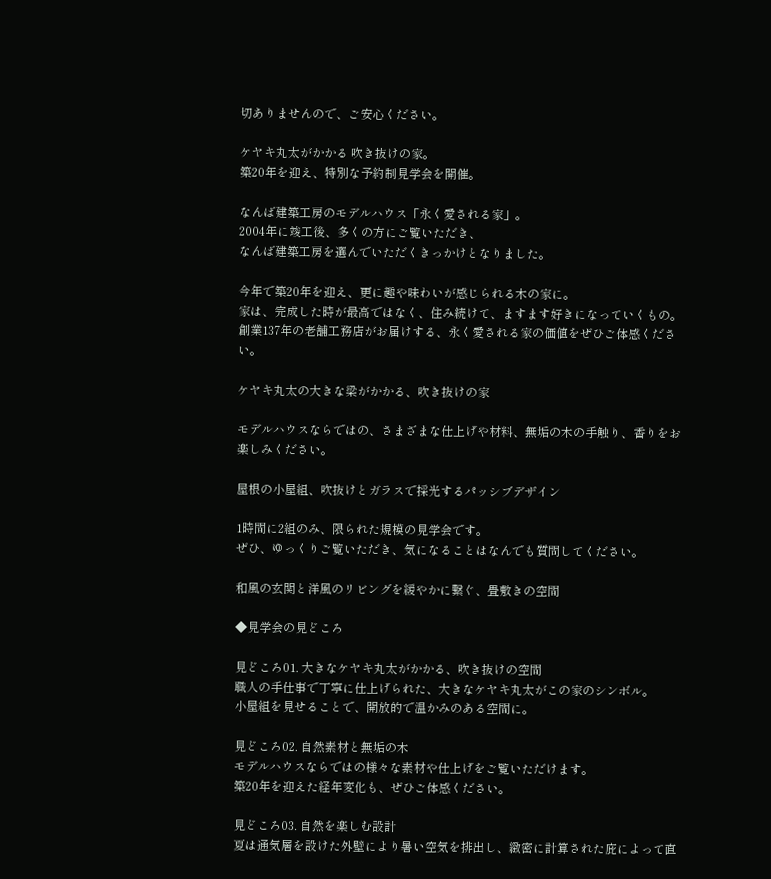切ありませんので、ご安心ください。

ケヤキ丸太がかかる 吹き抜けの家。
築20年を迎え、特別な予約制見学会を開催。

なんば建築工房のモデルハウス「永く愛される家」。
2004年に竣工後、多くの方にご覧いただき、
なんば建築工房を選んでいただくきっかけとなりました。

今年で築20年を迎え、更に趣や味わいが感じられる木の家に。
家は、完成した時が最高ではなく、住み続けて、ますます好きになっていくもの。
創業137年の老舗工務店がお届けする、永く愛される家の価値をぜひご体感ください。

ケヤキ丸太の大きな梁がかかる、吹き抜けの家

モデルハウスならではの、さまざまな仕上げや材料、無垢の木の手触り、香りをお楽しみください。

屋根の小屋組、吹抜けとガラスで採光するパッシブデザイン

1時間に2組のみ、限られた規模の見学会です。
ぜひ、ゆっくりご覧いただき、気になることはなんでも質問してください。

和風の玄関と洋風のリビングを緩やかに繋ぐ、畳敷きの空間

◆見学会の見どころ

見どころ01. 大きなケヤキ丸太がかかる、吹き抜けの空間
職人の手仕事で丁寧に仕上げられた、大きなケヤキ丸太がこの家のシンボル。
小屋組を見せることで、開放的で温かみのある空間に。

見どころ02. 自然素材と無垢の木
モデルハウスならではの様々な素材や仕上げをご覧いただけます。
築20年を迎えた経年変化も、ぜひご体感ください。

見どころ03. 自然を楽しむ設計
夏は通気層を設けた外壁により暑い空気を排出し、緻密に計算された庇によって直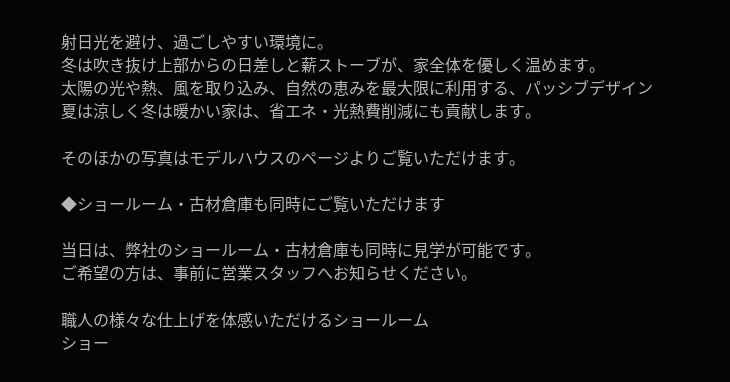射日光を避け、過ごしやすい環境に。
冬は吹き抜け上部からの日差しと薪ストーブが、家全体を優しく温めます。
太陽の光や熱、風を取り込み、自然の恵みを最大限に利用する、パッシブデザイン
夏は涼しく冬は暖かい家は、省エネ・光熱費削減にも貢献します。

そのほかの写真はモデルハウスのページよりご覧いただけます。

◆ショールーム・古材倉庫も同時にご覧いただけます

当日は、弊社のショールーム・古材倉庫も同時に見学が可能です。
ご希望の方は、事前に営業スタッフへお知らせください。

職人の様々な仕上げを体感いただけるショールーム
ショー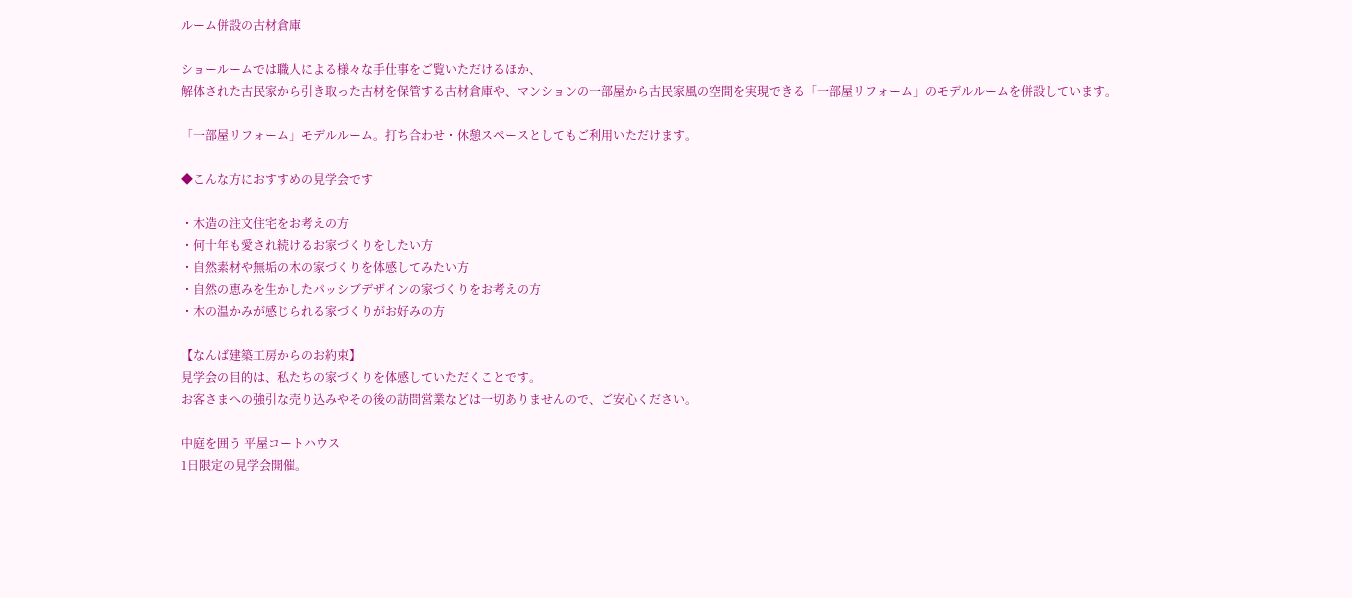ルーム併設の古材倉庫

ショールームでは職人による様々な手仕事をご覧いただけるほか、
解体された古民家から引き取った古材を保管する古材倉庫や、マンションの一部屋から古民家風の空間を実現できる「一部屋リフォーム」のモデルルームを併設しています。

「一部屋リフォーム」モデルルーム。打ち合わせ・休憩スペースとしてもご利用いただけます。

◆こんな方におすすめの見学会です

・木造の注文住宅をお考えの方
・何十年も愛され続けるお家づくりをしたい方
・自然素材や無垢の木の家づくりを体感してみたい方
・自然の恵みを生かしたパッシブデザインの家づくりをお考えの方
・木の温かみが感じられる家づくりがお好みの方

【なんば建築工房からのお約束】
見学会の目的は、私たちの家づくりを体感していただくことです。
お客さまへの強引な売り込みやその後の訪問営業などは一切ありませんので、ご安心ください。

中庭を囲う 平屋コートハウス
1日限定の見学会開催。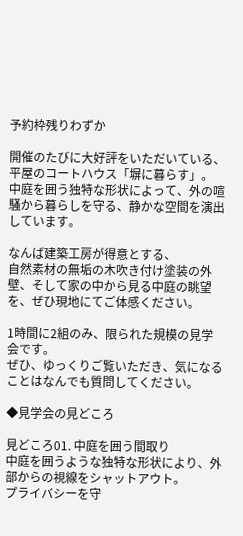予約枠残りわずか

開催のたびに大好評をいただいている、平屋のコートハウス「塀に暮らす」。
中庭を囲う独特な形状によって、外の喧騒から暮らしを守る、静かな空間を演出しています。

なんば建築工房が得意とする、
自然素材の無垢の木吹き付け塗装の外壁、そして家の中から見る中庭の眺望を、ぜひ現地にてご体感ください。

1時間に2組のみ、限られた規模の見学会です。
ぜひ、ゆっくりご覧いただき、気になることはなんでも質問してください。

◆見学会の見どころ

見どころ01. 中庭を囲う間取り
中庭を囲うような独特な形状により、外部からの視線をシャットアウト。
プライバシーを守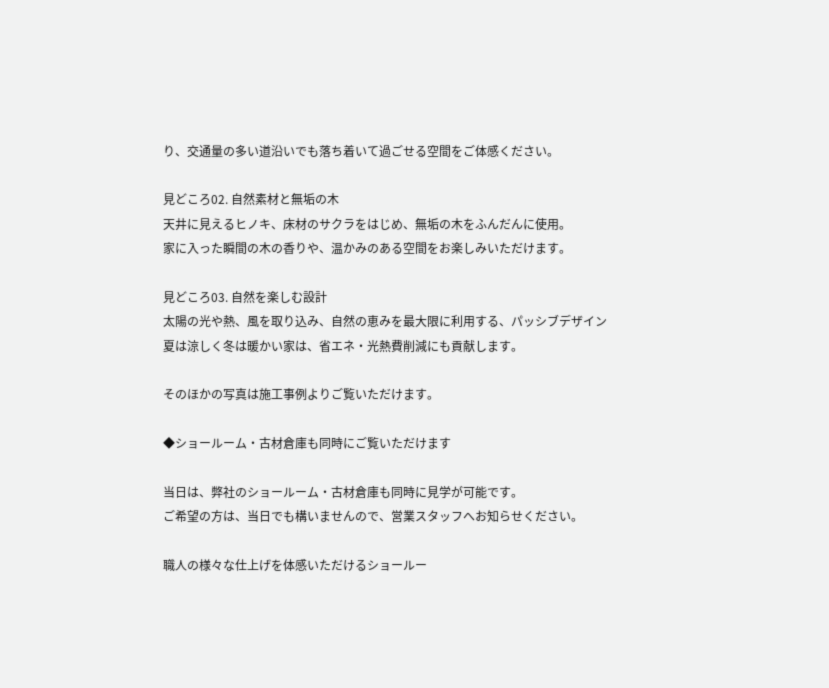り、交通量の多い道沿いでも落ち着いて過ごせる空間をご体感ください。

見どころ02. 自然素材と無垢の木
天井に見えるヒノキ、床材のサクラをはじめ、無垢の木をふんだんに使用。
家に入った瞬間の木の香りや、温かみのある空間をお楽しみいただけます。

見どころ03. 自然を楽しむ設計
太陽の光や熱、風を取り込み、自然の恵みを最大限に利用する、パッシブデザイン
夏は涼しく冬は暖かい家は、省エネ・光熱費削減にも貢献します。

そのほかの写真は施工事例よりご覧いただけます。

◆ショールーム・古材倉庫も同時にご覧いただけます

当日は、弊社のショールーム・古材倉庫も同時に見学が可能です。
ご希望の方は、当日でも構いませんので、営業スタッフへお知らせください。

職人の様々な仕上げを体感いただけるショールー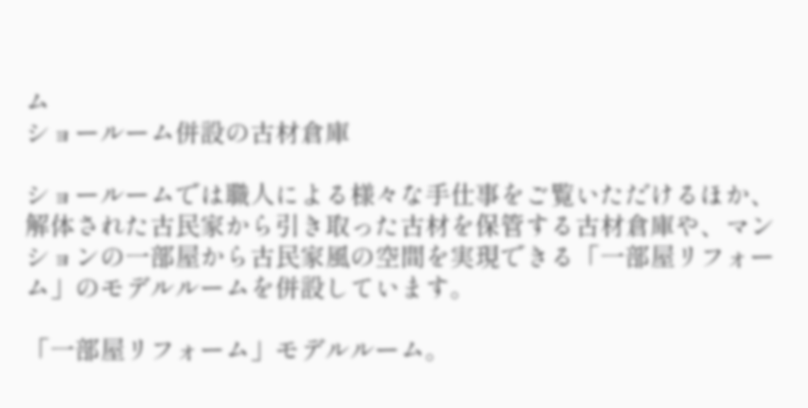ム
ショールーム併設の古材倉庫

ショールームでは職人による様々な手仕事をご覧いただけるほか、
解体された古民家から引き取った古材を保管する古材倉庫や、マンションの一部屋から古民家風の空間を実現できる「一部屋リフォーム」のモデルルームを併設しています。

「一部屋リフォーム」モデルルーム。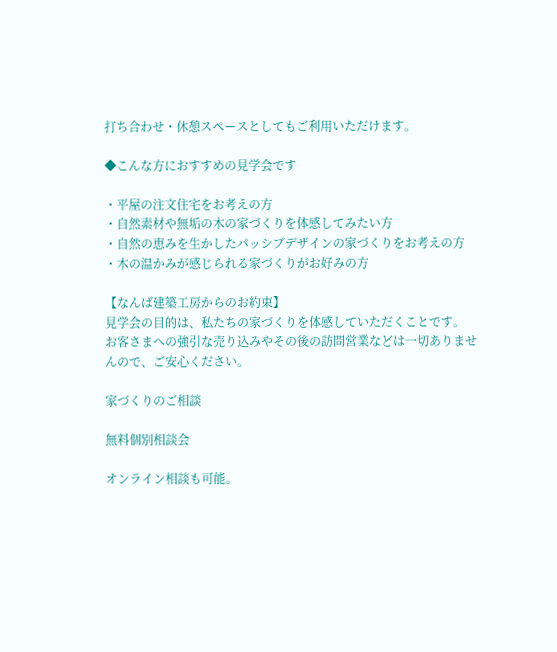打ち合わせ・休憩スペースとしてもご利用いただけます。

◆こんな方におすすめの見学会です

・平屋の注文住宅をお考えの方
・自然素材や無垢の木の家づくりを体感してみたい方
・自然の恵みを生かしたパッシブデザインの家づくりをお考えの方
・木の温かみが感じられる家づくりがお好みの方

【なんば建築工房からのお約束】
見学会の目的は、私たちの家づくりを体感していただくことです。
お客さまへの強引な売り込みやその後の訪問営業などは一切ありませんので、ご安心ください。

家づくりのご相談

無料個別相談会

オンライン相談も可能。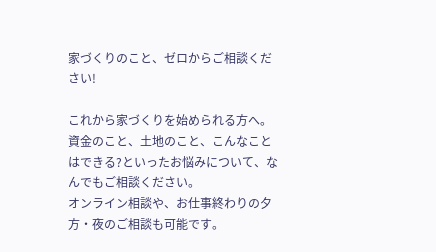家づくりのこと、ゼロからご相談ください!

これから家づくりを始められる方へ。
資金のこと、土地のこと、こんなことはできる?といったお悩みについて、なんでもご相談ください。
オンライン相談や、お仕事終わりの夕方・夜のご相談も可能です。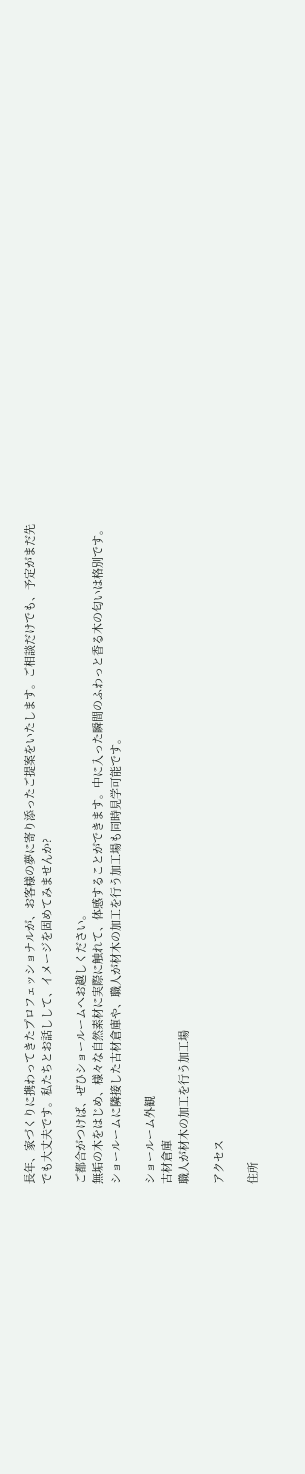長年、家づくりに携わってきたプロフェッショナルが、お客様の夢に寄り添ったご提案をいたします。ご相談だけでも、予定がまだ先でも大丈夫です。私たちとお話しして、イメージを固めてみませんか?

ご都合がつけば、ぜひショールームへお越しください。
無垢の木をはじめ、様々な自然素材に実際に触れて、体感することができます。中に入った瞬間のふわっと香る木の匂いは格別です。
ショールームに隣接した古材倉庫や、職人が材木の加工を行う加工場も同時見学可能です。

ショールーム外観
古材倉庫
職人が材木の加工を行う加工場

アクセス

住所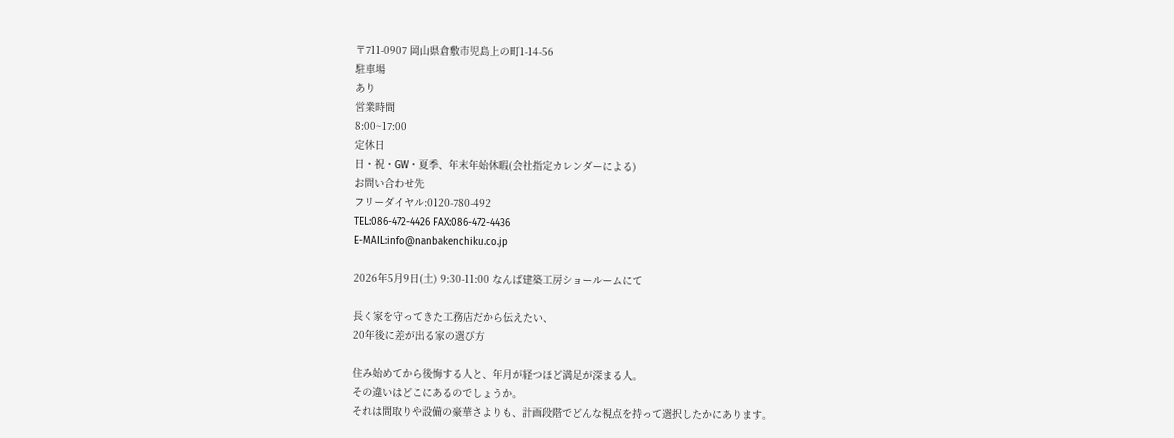〒711-0907 岡山県倉敷市児島上の町1-14-56
駐車場
あり
営業時間
8:00~17:00
定休日
日・祝・GW・夏季、年末年始休暇(会社指定カレンダーによる)
お問い合わせ先
フリーダイヤル:0120-780-492
TEL:086-472-4426 FAX:086-472-4436
E-MAIL:info@nanbakenchiku.co.jp

2026年5月9日(土) 9:30-11:00 なんば建築工房ショールームにて

長く家を守ってきた工務店だから伝えたい、
20年後に差が出る家の選び方

住み始めてから後悔する人と、年月が経つほど満足が深まる人。
その違いはどこにあるのでしょうか。
それは間取りや設備の豪華さよりも、計画段階でどんな視点を持って選択したかにあります。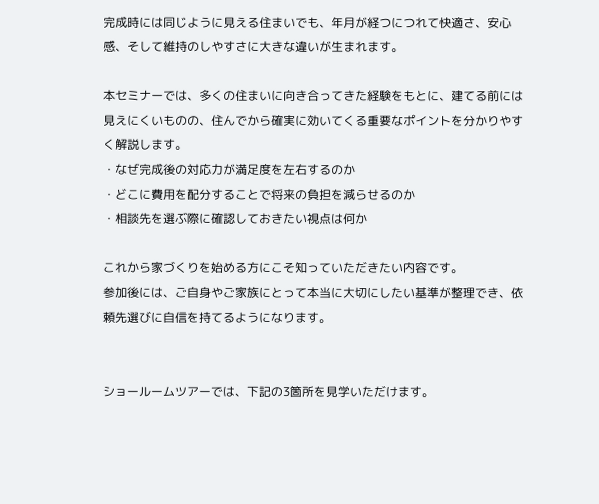完成時には同じように見える住まいでも、年月が経つにつれて快適さ、安心感、そして維持のしやすさに大きな違いが生まれます。

本セミナーでは、多くの住まいに向き合ってきた経験をもとに、建てる前には見えにくいものの、住んでから確実に効いてくる重要なポイントを分かりやすく解説します。
・なぜ完成後の対応力が満足度を左右するのか
・どこに費用を配分することで将来の負担を減らせるのか
・相談先を選ぶ際に確認しておきたい視点は何か

これから家づくりを始める方にこそ知っていただきたい内容です。
参加後には、ご自身やご家族にとって本当に大切にしたい基準が整理でき、依頼先選びに自信を持てるようになります。


ショールームツアーでは、下記の3箇所を見学いただけます。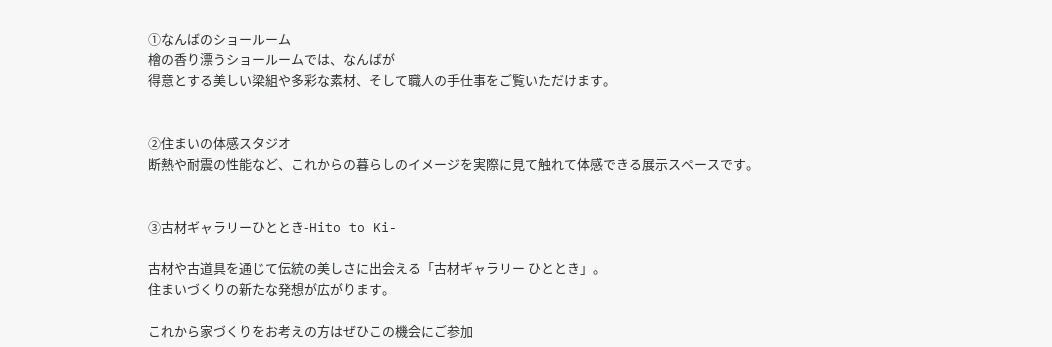①なんばのショールーム
檜の香り漂うショールームでは、なんばが
得意とする美しい梁組や多彩な素材、そして職人の手仕事をご覧いただけます。


②住まいの体感スタジオ
断熱や耐震の性能など、これからの暮らしのイメージを実際に見て触れて体感できる展示スペースです。


③古材ギャラリーひととき-Hito to Ki-

古材や古道具を通じて伝統の美しさに出会える「古材ギャラリー ひととき」。
住まいづくりの新たな発想が広がります。

これから家づくりをお考えの方はぜひこの機会にご参加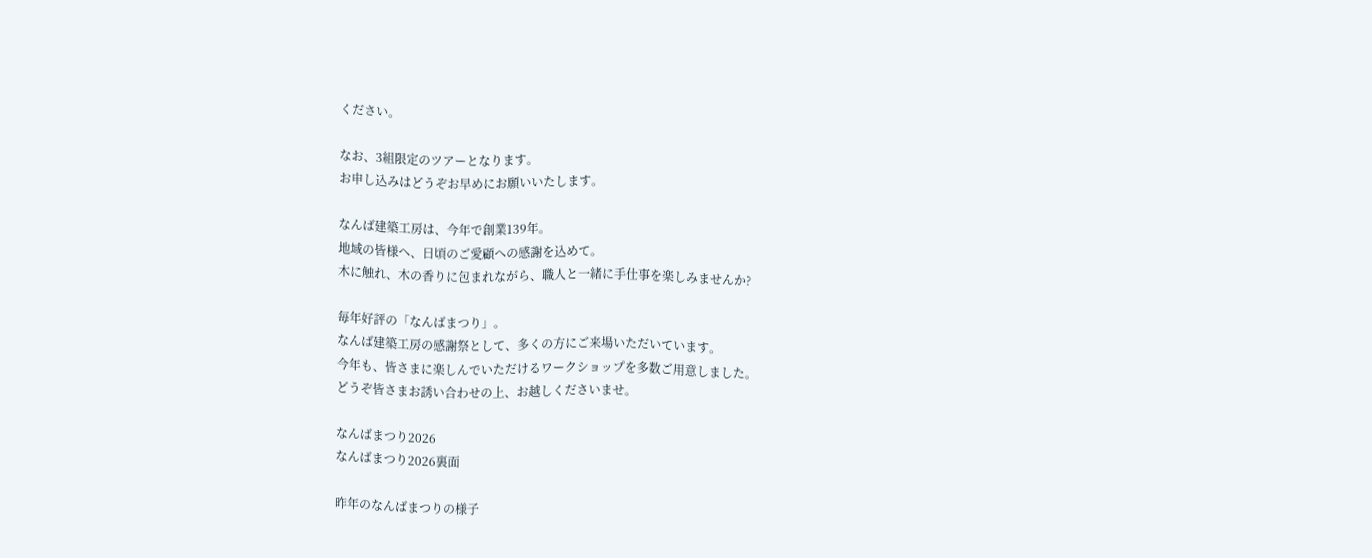ください。

なお、3組限定のツアーとなります。
お申し込みはどうぞお早めにお願いいたします。

なんば建築工房は、今年で創業139年。
地域の皆様へ、日頃のご愛顧への感謝を込めて。
木に触れ、木の香りに包まれながら、職人と一緒に手仕事を楽しみませんか?

毎年好評の「なんばまつり」。
なんば建築工房の感謝祭として、多くの方にご来場いただいています。
今年も、皆さまに楽しんでいただけるワークショップを多数ご用意しました。
どうぞ皆さまお誘い合わせの上、お越しくださいませ。

なんばまつり2026
なんばまつり2026裏面

昨年のなんばまつりの様子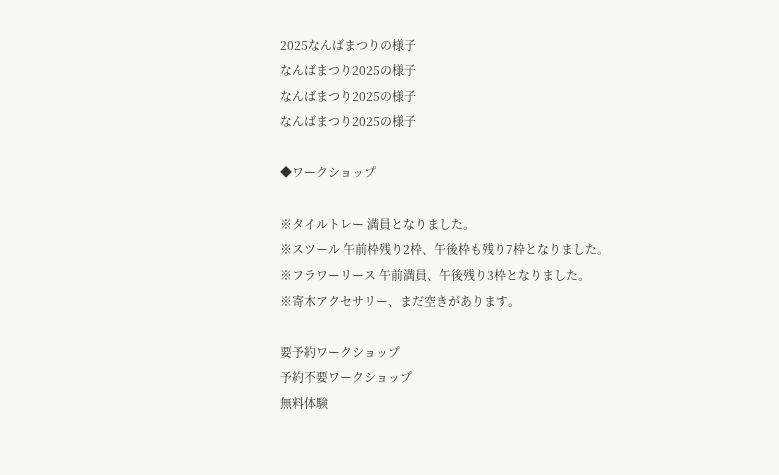2025なんばまつりの様子
なんばまつり2025の様子
なんばまつり2025の様子
なんばまつり2025の様子

◆ワークショップ

※タイルトレー 満員となりました。
※スツール 午前枠残り2枠、午後枠も残り7枠となりました。
※フラワーリース 午前満員、午後残り3枠となりました。
※寄木アクセサリー、まだ空きがあります。

要予約ワークショップ
予約不要ワークショップ
無料体験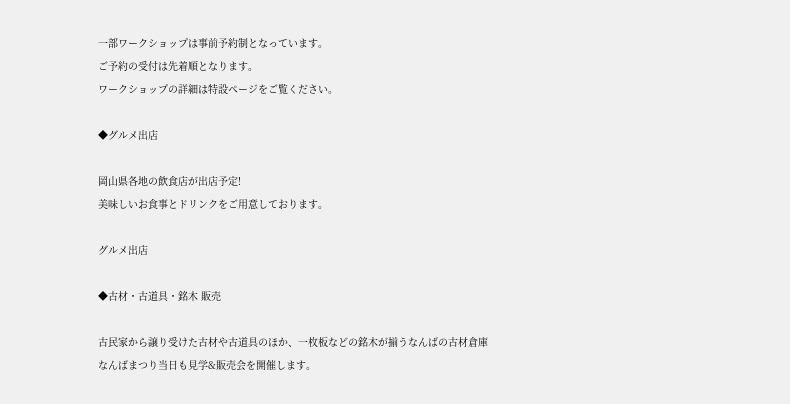一部ワークショップは事前予約制となっています。
ご予約の受付は先着順となります。
ワークショップの詳細は特設ページをご覧ください。

◆グルメ出店

岡山県各地の飲食店が出店予定!
美味しいお食事とドリンクをご用意しております。

グルメ出店

◆古材・古道具・銘木 販売

古民家から譲り受けた古材や古道具のほか、一枚板などの銘木が揃うなんばの古材倉庫
なんばまつり当日も見学&販売会を開催します。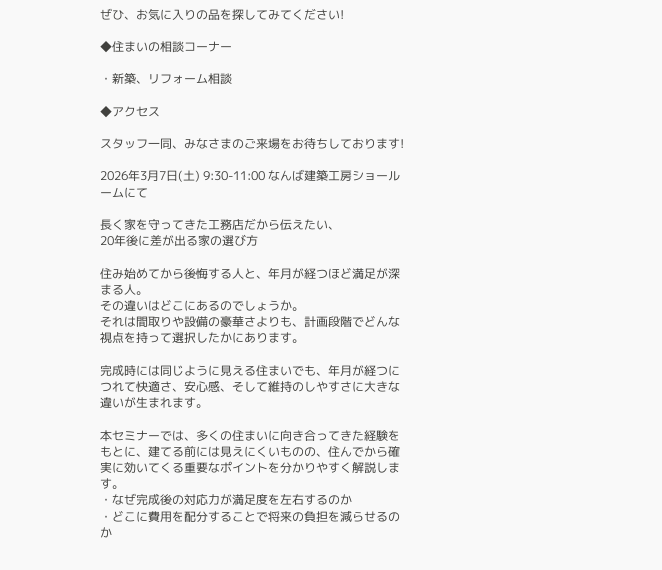ぜひ、お気に入りの品を探してみてください!

◆住まいの相談コーナー

・新築、リフォーム相談

◆アクセス

スタッフ一同、みなさまのご来場をお待ちしております!

2026年3月7日(土) 9:30-11:00 なんば建築工房ショールームにて

長く家を守ってきた工務店だから伝えたい、
20年後に差が出る家の選び方

住み始めてから後悔する人と、年月が経つほど満足が深まる人。
その違いはどこにあるのでしょうか。
それは間取りや設備の豪華さよりも、計画段階でどんな視点を持って選択したかにあります。

完成時には同じように見える住まいでも、年月が経つにつれて快適さ、安心感、そして維持のしやすさに大きな違いが生まれます。

本セミナーでは、多くの住まいに向き合ってきた経験をもとに、建てる前には見えにくいものの、住んでから確実に効いてくる重要なポイントを分かりやすく解説します。
・なぜ完成後の対応力が満足度を左右するのか
・どこに費用を配分することで将来の負担を減らせるのか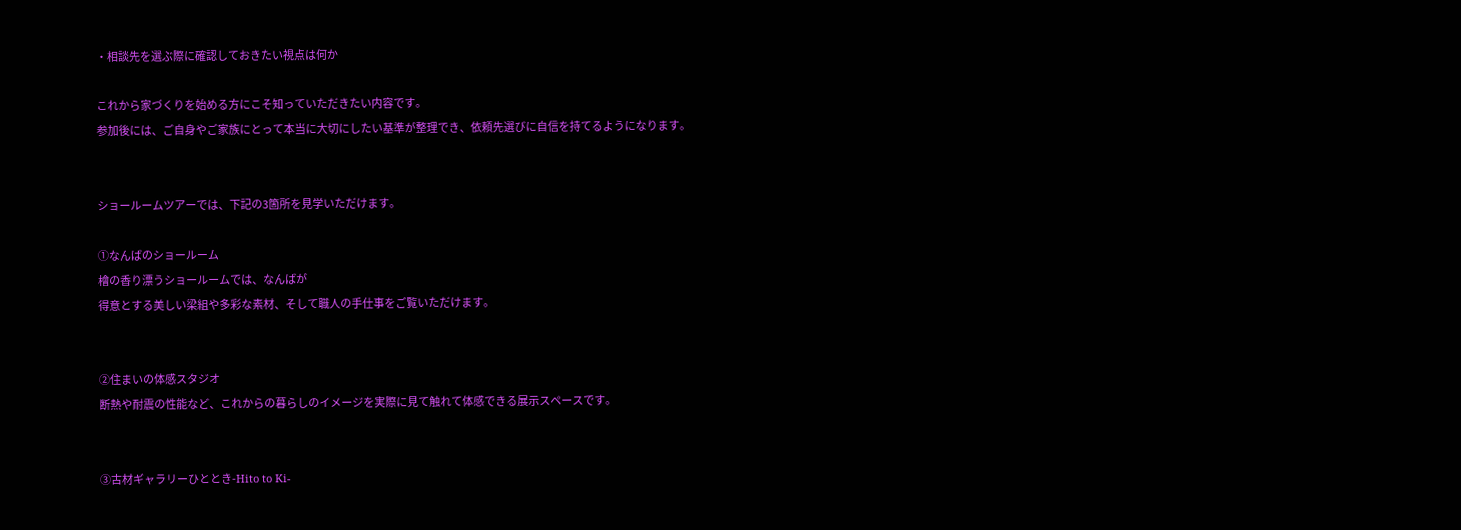・相談先を選ぶ際に確認しておきたい視点は何か

これから家づくりを始める方にこそ知っていただきたい内容です。
参加後には、ご自身やご家族にとって本当に大切にしたい基準が整理でき、依頼先選びに自信を持てるようになります。


ショールームツアーでは、下記の3箇所を見学いただけます。

①なんばのショールーム
檜の香り漂うショールームでは、なんばが
得意とする美しい梁組や多彩な素材、そして職人の手仕事をご覧いただけます。


②住まいの体感スタジオ
断熱や耐震の性能など、これからの暮らしのイメージを実際に見て触れて体感できる展示スペースです。


③古材ギャラリーひととき-Hito to Ki-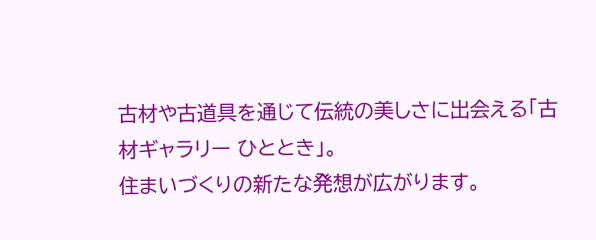古材や古道具を通じて伝統の美しさに出会える「古材ギャラリー ひととき」。
住まいづくりの新たな発想が広がります。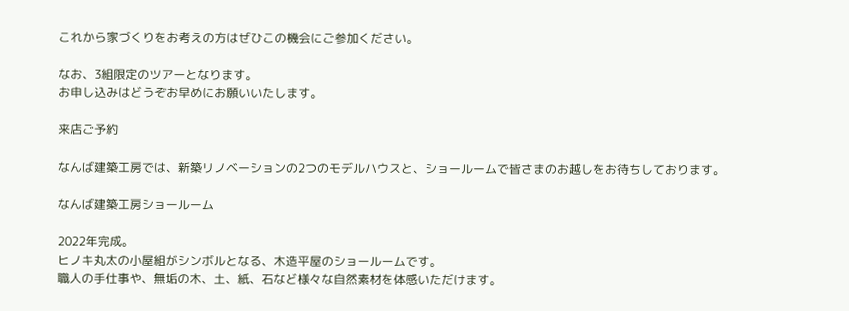これから家づくりをお考えの方はぜひこの機会にご参加ください。

なお、3組限定のツアーとなります。
お申し込みはどうぞお早めにお願いいたします。

来店ご予約

なんば建築工房では、新築リノベーションの2つのモデルハウスと、ショールームで皆さまのお越しをお待ちしております。

なんば建築工房ショールーム

2022年完成。
ヒノキ丸太の小屋組がシンボルとなる、木造平屋のショールームです。
職人の手仕事や、無垢の木、土、紙、石など様々な自然素材を体感いただけます。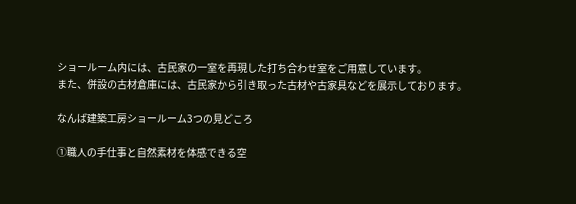ショールーム内には、古民家の一室を再現した打ち合わせ室をご用意しています。
また、併設の古材倉庫には、古民家から引き取った古材や古家具などを展示しております。

なんば建築工房ショールーム3つの見どころ

①職人の手仕事と自然素材を体感できる空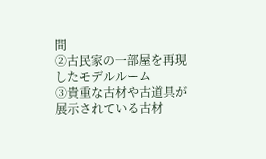間
②古民家の一部屋を再現したモデルルーム
③貴重な古材や古道具が展示されている古材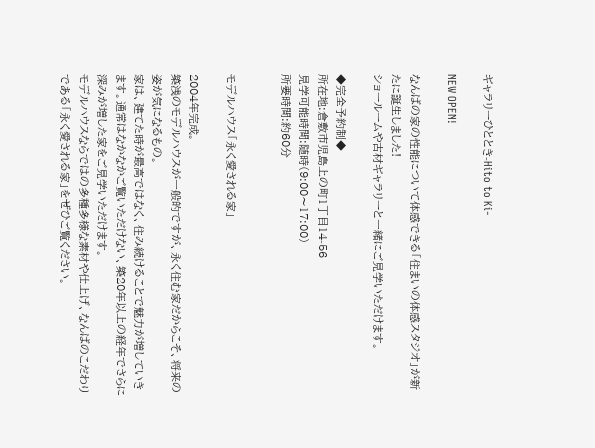ギャラリーひととき-Hito to Ki-

NEW OPEN!

なんばの家の性能について体感できる「住まいの体感スタジオ」が新たに誕生しました!
ショールームや古材ギャラリーと一緒にご見学いただけます。

◆完全予約制◆
所在地:倉敷市児島上の町1丁目14-56
見学可能時間:随時(9:00〜17:00)
所要時間:約60分


モデルハウス「永く愛される家」

2004年完成。
築浅のモデルハウスが一般的ですが、永く住む家だからこそ、将来の姿が気になるもの。
家は、建てた時が最高ではなく、住み続けることで魅力が増していきます。通常はなかなかご覧いただけない、築20年以上の経年でさらに深みが増した家をご見学いただけます。
モデルハウスならではの多種多様な素材や仕上げ、なんばのこだわりである「永く愛される家」をぜひご覧ください。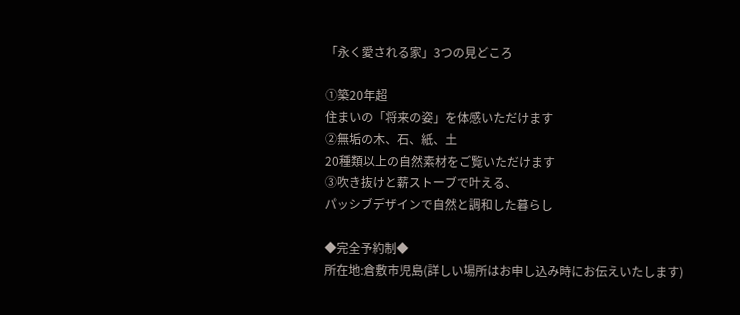「永く愛される家」3つの見どころ

①築20年超
住まいの「将来の姿」を体感いただけます
②無垢の木、石、紙、土
20種類以上の自然素材をご覧いただけます
③吹き抜けと薪ストーブで叶える、
パッシブデザインで自然と調和した暮らし

◆完全予約制◆
所在地:倉敷市児島(詳しい場所はお申し込み時にお伝えいたします)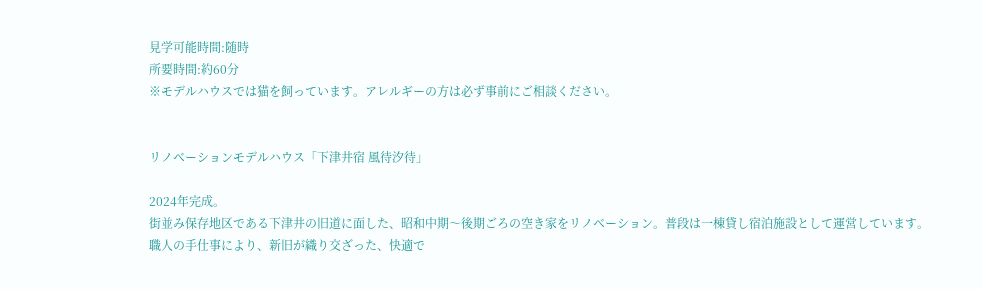見学可能時間:随時
所要時間:約60分
※モデルハウスでは猫を飼っています。アレルギーの方は必ず事前にご相談ください。


リノベーションモデルハウス「下津井宿 風待汐待」

2024年完成。
街並み保存地区である下津井の旧道に面した、昭和中期〜後期ごろの空き家をリノベーション。普段は一棟貸し宿泊施設として運営しています。
職人の手仕事により、新旧が織り交ざった、快適で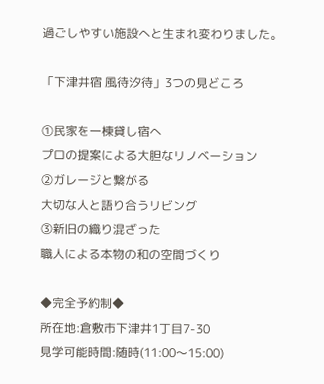過ごしやすい施設へと生まれ変わりました。

「下津井宿 風待汐待」3つの見どころ

①民家を一棟貸し宿へ
プロの提案による大胆なリノベーション
②ガレージと繋がる
大切な人と語り合うリビング
③新旧の織り混ざった
職人による本物の和の空間づくり

◆完全予約制◆
所在地:倉敷市下津井1丁目7-30
見学可能時間:随時(11:00〜15:00)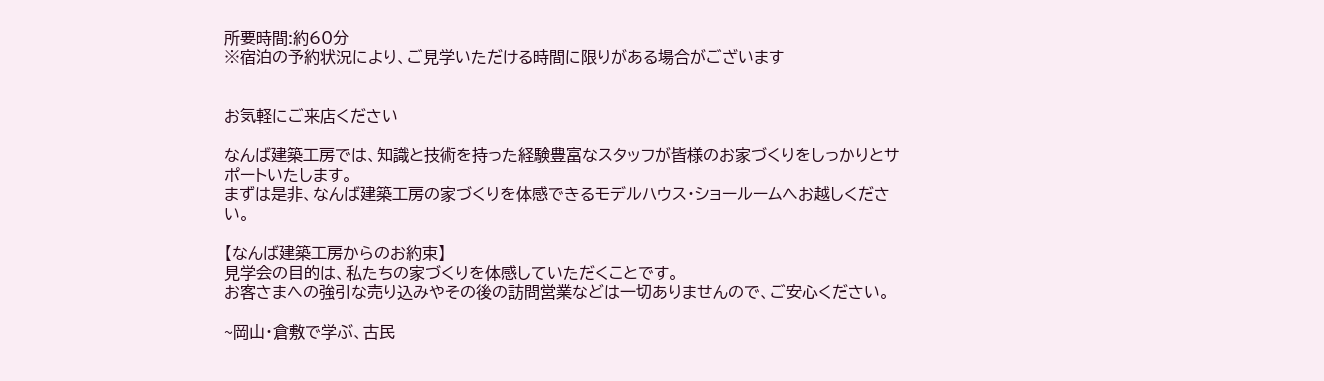所要時間:約60分
※宿泊の予約状況により、ご見学いただける時間に限りがある場合がございます


お気軽にご来店ください

なんば建築工房では、知識と技術を持った経験豊富なスタッフが皆様のお家づくりをしっかりとサポートいたします。
まずは是非、なんば建築工房の家づくりを体感できるモデルハウス・ショールームへお越しください。

【なんば建築工房からのお約束】
見学会の目的は、私たちの家づくりを体感していただくことです。
お客さまへの強引な売り込みやその後の訪問営業などは一切ありませんので、ご安心ください。

~岡山・倉敷で学ぶ、古民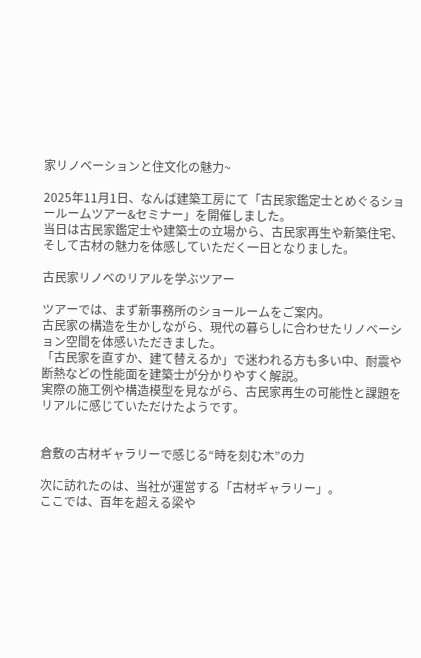家リノベーションと住文化の魅力~

2025年11月1日、なんば建築工房にて「古民家鑑定士とめぐるショールームツアー&セミナー」を開催しました。
当日は古民家鑑定士や建築士の立場から、古民家再生や新築住宅、そして古材の魅力を体感していただく一日となりました。

古民家リノベのリアルを学ぶツアー

ツアーでは、まず新事務所のショールームをご案内。
古民家の構造を生かしながら、現代の暮らしに合わせたリノベーション空間を体感いただきました。
「古民家を直すか、建て替えるか」で迷われる方も多い中、耐震や断熱などの性能面を建築士が分かりやすく解説。
実際の施工例や構造模型を見ながら、古民家再生の可能性と課題をリアルに感じていただけたようです。


倉敷の古材ギャラリーで感じる“時を刻む木”の力

次に訪れたのは、当社が運営する「古材ギャラリー」。
ここでは、百年を超える梁や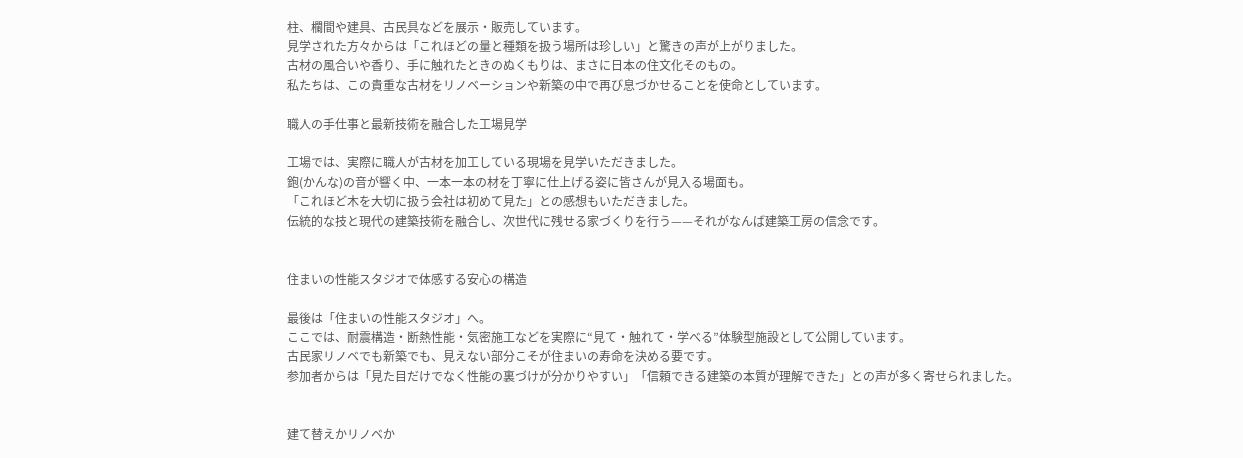柱、欄間や建具、古民具などを展示・販売しています。
見学された方々からは「これほどの量と種類を扱う場所は珍しい」と驚きの声が上がりました。
古材の風合いや香り、手に触れたときのぬくもりは、まさに日本の住文化そのもの。
私たちは、この貴重な古材をリノベーションや新築の中で再び息づかせることを使命としています。

職人の手仕事と最新技術を融合した工場見学

工場では、実際に職人が古材を加工している現場を見学いただきました。
鉋(かんな)の音が響く中、一本一本の材を丁寧に仕上げる姿に皆さんが見入る場面も。
「これほど木を大切に扱う会社は初めて見た」との感想もいただきました。
伝統的な技と現代の建築技術を融合し、次世代に残せる家づくりを行う——それがなんば建築工房の信念です。


住まいの性能スタジオで体感する安心の構造

最後は「住まいの性能スタジオ」へ。
ここでは、耐震構造・断熱性能・気密施工などを実際に“見て・触れて・学べる”体験型施設として公開しています。
古民家リノベでも新築でも、見えない部分こそが住まいの寿命を決める要です。
参加者からは「見た目だけでなく性能の裏づけが分かりやすい」「信頼できる建築の本質が理解できた」との声が多く寄せられました。


建て替えかリノベか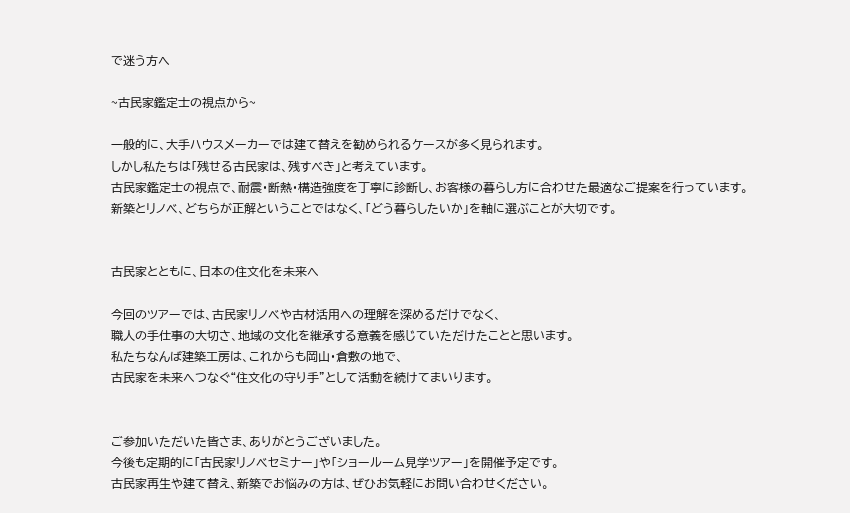で迷う方へ

~古民家鑑定士の視点から~

一般的に、大手ハウスメーカーでは建て替えを勧められるケースが多く見られます。
しかし私たちは「残せる古民家は、残すべき」と考えています。
古民家鑑定士の視点で、耐震・断熱・構造強度を丁寧に診断し、お客様の暮らし方に合わせた最適なご提案を行っています。
新築とリノベ、どちらが正解ということではなく、「どう暮らしたいか」を軸に選ぶことが大切です。


古民家とともに、日本の住文化を未来へ

今回のツアーでは、古民家リノベや古材活用への理解を深めるだけでなく、
職人の手仕事の大切さ、地域の文化を継承する意義を感じていただけたことと思います。
私たちなんば建築工房は、これからも岡山・倉敷の地で、
古民家を未来へつなぐ“住文化の守り手”として活動を続けてまいります。


ご参加いただいた皆さま、ありがとうございました。
今後も定期的に「古民家リノベセミナー」や「ショールーム見学ツアー」を開催予定です。
古民家再生や建て替え、新築でお悩みの方は、ぜひお気軽にお問い合わせください。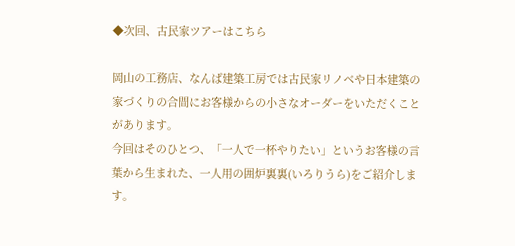◆次回、古民家ツアーはこちら

岡山の工務店、なんば建築工房では古民家リノベや日本建築の家づくりの合間にお客様からの小さなオーダーをいただくことがあります。
今回はそのひとつ、「一人で一杯やりたい」というお客様の言葉から生まれた、一人用の囲炉裏裏(いろりうら)をご紹介します。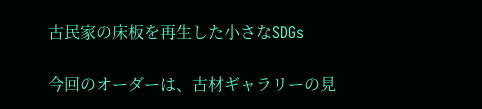古民家の床板を再生した小さなSDGs

今回のオーダーは、古材ギャラリーの見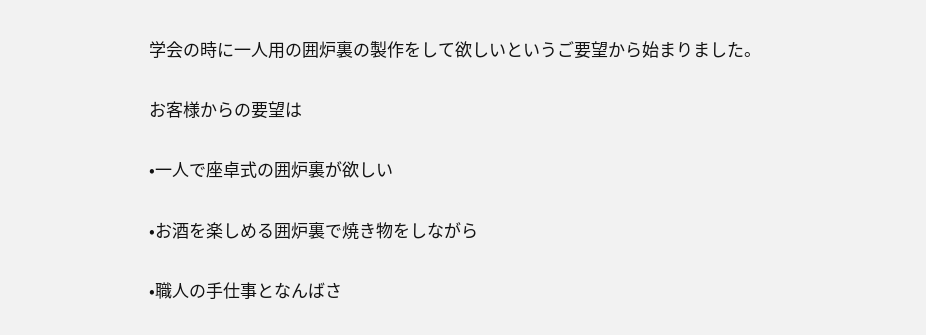学会の時に一人用の囲炉裏の製作をして欲しいというご要望から始まりました。

お客様からの要望は

•一人で座卓式の囲炉裏が欲しい

•お酒を楽しめる囲炉裏で焼き物をしながら

•職人の手仕事となんばさ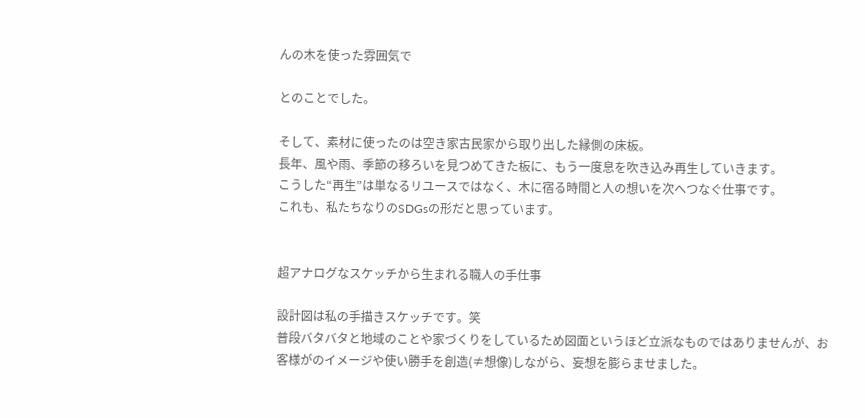んの木を使った雰囲気で

とのことでした。

そして、素材に使ったのは空き家古民家から取り出した縁側の床板。
長年、風や雨、季節の移ろいを見つめてきた板に、もう一度息を吹き込み再生していきます。
こうした“再生”は単なるリユースではなく、木に宿る時間と人の想いを次へつなぐ仕事です。
これも、私たちなりのSDGsの形だと思っています。


超アナログなスケッチから生まれる職人の手仕事

設計図は私の手描きスケッチです。笑
普段バタバタと地域のことや家づくりをしているため図面というほど立派なものではありませんが、お客様がのイメージや使い勝手を創造(≠想像)しながら、妄想を膨らませました。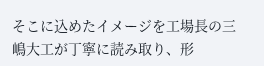そこに込めたイメージを工場長の三嶋大工が丁寧に読み取り、形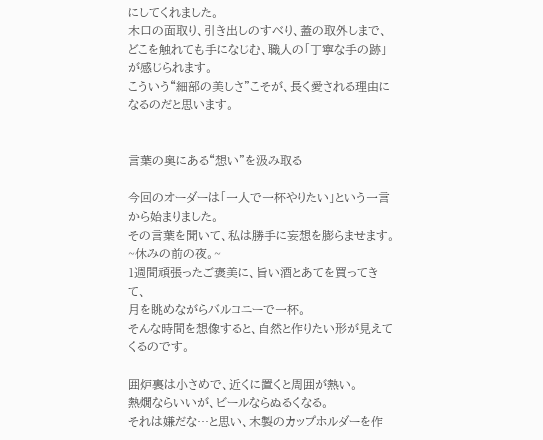にしてくれました。
木口の面取り、引き出しのすべり、蓋の取外しまで、
どこを触れても手になじむ、職人の「丁寧な手の跡」が感じられます。
こういう“細部の美しさ”こそが、長く愛される理由になるのだと思います。


言葉の奥にある“想い”を汲み取る

今回のオーダーは「一人で一杯やりたい」という一言から始まりました。
その言葉を聞いて、私は勝手に妄想を膨らませます。
~休みの前の夜。~
1週間頑張ったご褒美に、旨い酒とあてを買ってきて、
月を眺めながらバルコニーで一杯。
そんな時間を想像すると、自然と作りたい形が見えてくるのです。

囲炉裏は小さめで、近くに置くと周囲が熱い。
熱燗ならいいが、ビールならぬるくなる。
それは嫌だな…と思い、木製のカップホルダーを作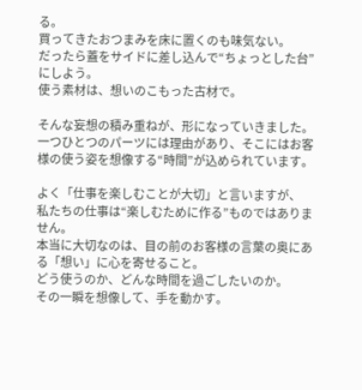る。
買ってきたおつまみを床に置くのも味気ない。
だったら蓋をサイドに差し込んで“ちょっとした台”にしよう。
使う素材は、想いのこもった古材で。

そんな妄想の積み重ねが、形になっていきました。
一つひとつのパーツには理由があり、そこにはお客様の使う姿を想像する“時間”が込められています。

よく「仕事を楽しむことが大切」と言いますが、
私たちの仕事は“楽しむために作る”ものではありません。
本当に大切なのは、目の前のお客様の言葉の奥にある「想い」に心を寄せること。
どう使うのか、どんな時間を過ごしたいのか。
その一瞬を想像して、手を動かす。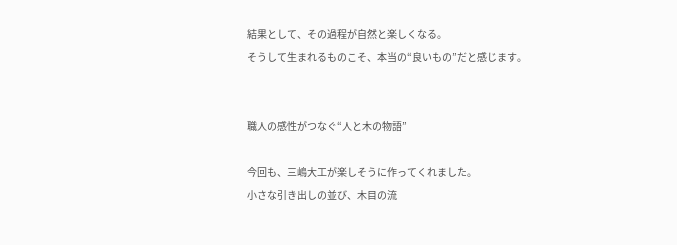結果として、その過程が自然と楽しくなる。
そうして生まれるものこそ、本当の“良いもの”だと感じます。


職人の感性がつなぐ“人と木の物語”

今回も、三嶋大工が楽しそうに作ってくれました。
小さな引き出しの並び、木目の流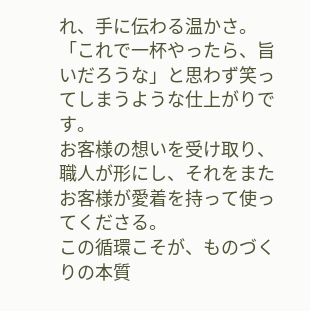れ、手に伝わる温かさ。
「これで一杯やったら、旨いだろうな」と思わず笑ってしまうような仕上がりです。
お客様の想いを受け取り、職人が形にし、それをまたお客様が愛着を持って使ってくださる。
この循環こそが、ものづくりの本質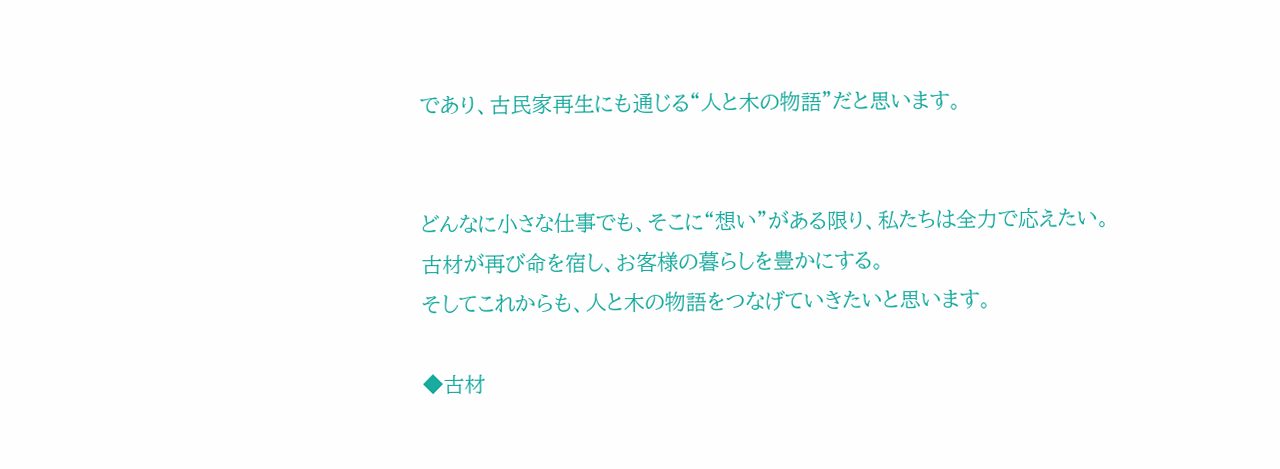であり、古民家再生にも通じる“人と木の物語”だと思います。


どんなに小さな仕事でも、そこに“想い”がある限り、私たちは全力で応えたい。
古材が再び命を宿し、お客様の暮らしを豊かにする。
そしてこれからも、人と木の物語をつなげていきたいと思います。

◆古材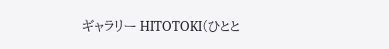ギャラリー HITOTOKI(ひとと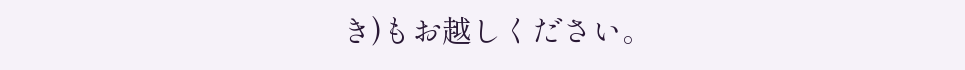き)もお越しください。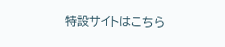特設サイトはこちら